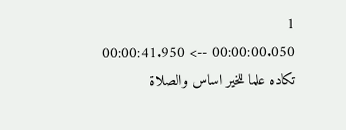1
00:00:00.050 --> 00:00:41.950
تكاده علما للخير اساس والصلاة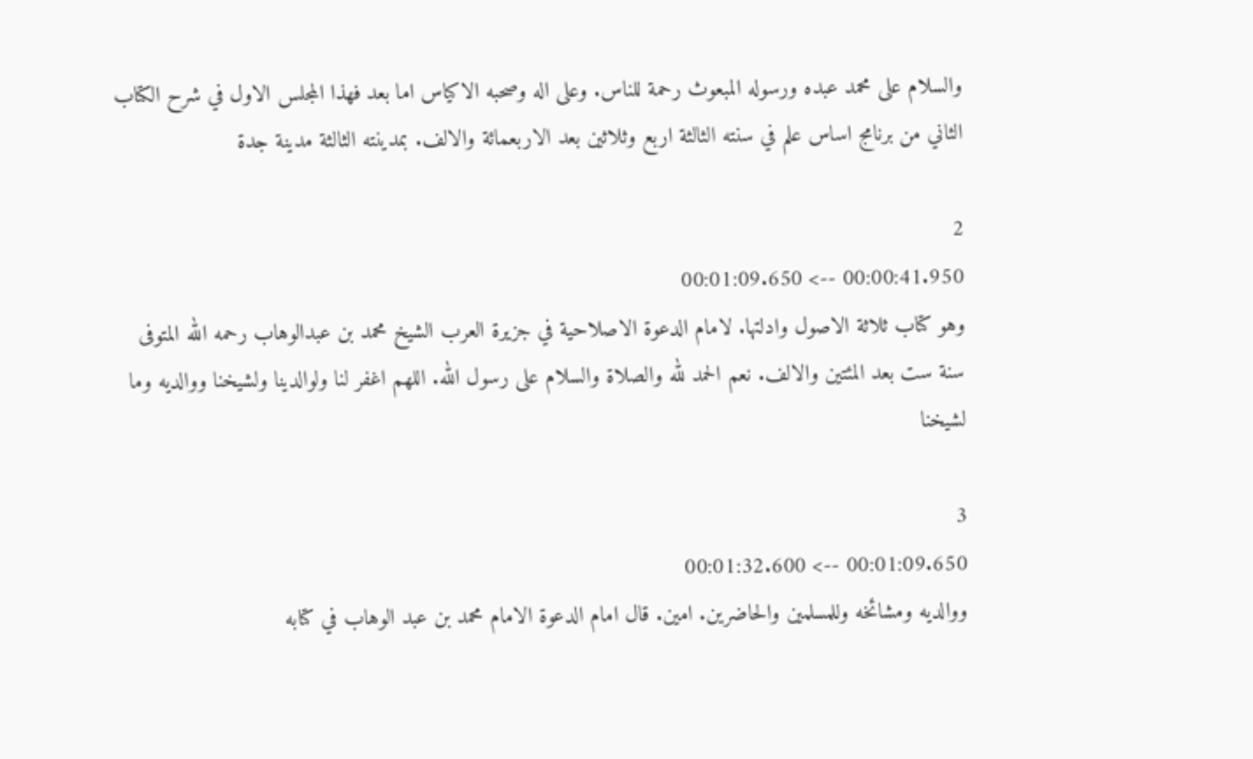والسلام على محمد عبده ورسوله المبعوث رحمة للناس. وعلى اله وصحبه الاكياس اما بعد فهذا المجلس الاول في شرح الكتاب الثاني من برنامج اساس علم في سنته الثالثة اربع وثلاثين بعد الاربعمائة والالف. بمدينته الثالثة مدينة جدة

2
00:00:41.950 --> 00:01:09.650
وهو كتاب ثلاثة الاصول وادلتها. لامام الدعوة الاصلاحية في جزيرة العرب الشيخ محمد بن عبدالوهاب رحمه الله المتوفى سنة ست بعد المئتين والالف. نعم الحمد لله والصلاة والسلام على رسول الله. اللهم اغفر لنا ولوالدينا ولشيخنا ووالديه وما لشيخنا

3
00:01:09.650 --> 00:01:32.600
ووالديه ومشائخه وللمسلمين والحاضرين. امين. قال امام الدعوة الامام محمد بن عبد الوهاب في كتابه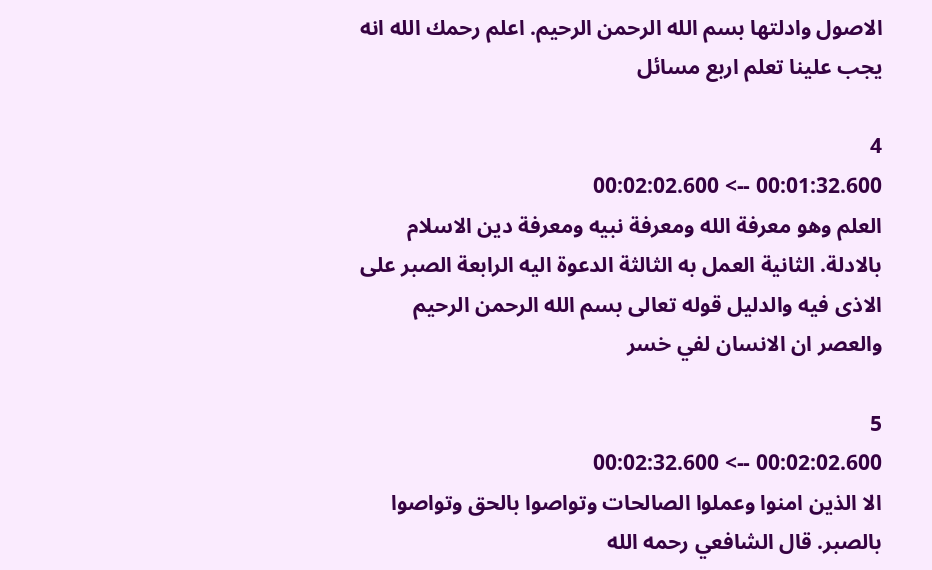الاصول وادلتها بسم الله الرحمن الرحيم. اعلم رحمك الله انه يجب علينا تعلم اربع مسائل

4
00:01:32.600 --> 00:02:02.600
العلم وهو معرفة الله ومعرفة نبيه ومعرفة دين الاسلام بالادلة. الثانية العمل به الثالثة الدعوة اليه الرابعة الصبر على الاذى فيه والدليل قوله تعالى بسم الله الرحمن الرحيم والعصر ان الانسان لفي خسر

5
00:02:02.600 --> 00:02:32.600
الا الذين امنوا وعملوا الصالحات وتواصوا بالحق وتواصوا بالصبر. قال الشافعي رحمه الله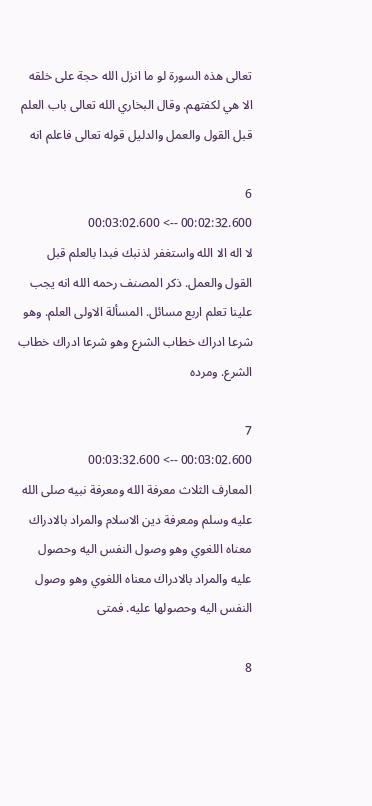تعالى هذه السورة لو ما انزل الله حجة على خلقه الا هي لكفتهم. وقال البخاري الله تعالى باب العلم قبل القول والعمل والدليل قوله تعالى فاعلم انه

6
00:02:32.600 --> 00:03:02.600
لا اله الا الله واستغفر لذنبك فبدا بالعلم قبل القول والعمل. ذكر المصنف رحمه الله انه يجب علينا تعلم اربع مسائل. المسألة الاولى العلم. وهو شرعا ادراك خطاب الشرع وهو شرعا ادراك خطاب الشرع. ومرده

7
00:03:02.600 --> 00:03:32.600
المعارف الثلاث معرفة الله ومعرفة نبيه صلى الله عليه وسلم ومعرفة دين الاسلام والمراد بالادراك معناه اللغوي وهو وصول النفس اليه وحصول عليه والمراد بالادراك معناه اللغوي وهو وصول النفس اليه وحصولها عليه. فمتى

8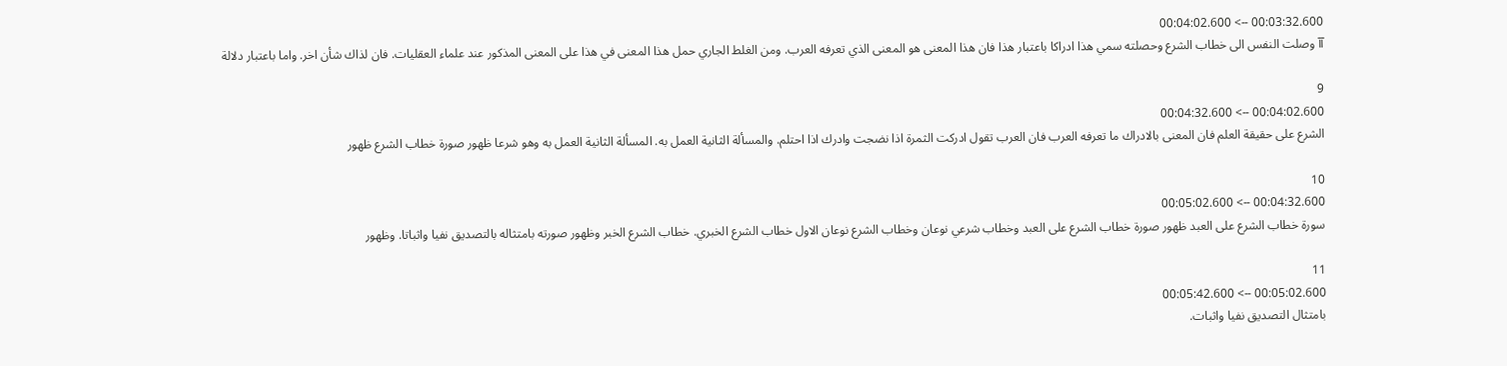00:03:32.600 --> 00:04:02.600
آآ وصلت النفس الى خطاب الشرع وحصلته سمي هذا ادراكا باعتبار هذا فان هذا المعنى هو المعنى الذي تعرفه العرب. ومن الغلط الجاري حمل هذا المعنى في هذا على المعنى المذكور عند علماء العقليات. فان لذاك شأن اخر. واما باعتبار دلالة

9
00:04:02.600 --> 00:04:32.600
الشرع على حقيقة العلم فان المعنى بالادراك ما تعرفه العرب فان العرب تقول ادركت الثمرة اذا نضجت وادرك اذا احتلم. والمسألة الثانية العمل به. المسألة الثانية العمل به وهو شرعا ظهور صورة خطاب الشرع ظهور

10
00:04:32.600 --> 00:05:02.600
سورة خطاب الشرع على العبد ظهور صورة خطاب الشرع على العبد وخطاب شرعي نوعان وخطاب الشرع نوعان الاول خطاب الشرع الخبري. خطاب الشرع الخبر وظهور صورته بامتثاله بالتصديق نفيا واثباتا. وظهور

11
00:05:02.600 --> 00:05:42.600
بامتثال التصديق نفيا واثبات.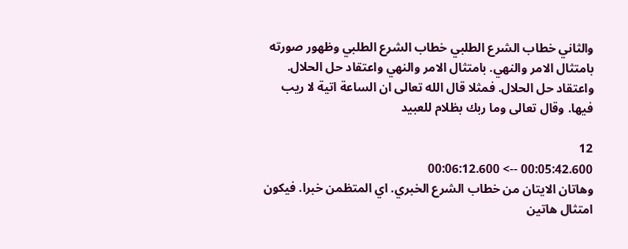والثاني خطاب الشرع الطلبي خطاب الشرع الطلبي وظهور صورته بامتثال الامر والنهي. بامتثال الامر والنهي واعتقاد حل الحلال. واعتقاد حل الحلال. فمثلا قال الله تعالى ان الساعة اتية لا ريب فيها. وقال تعالى وما ربك بظلام للعبيد

12
00:05:42.600 --> 00:06:12.600
وهاتان الايتان من خطاب الشرع الخبري. اي المتظمن خبرا. فيكون امتثال هاتين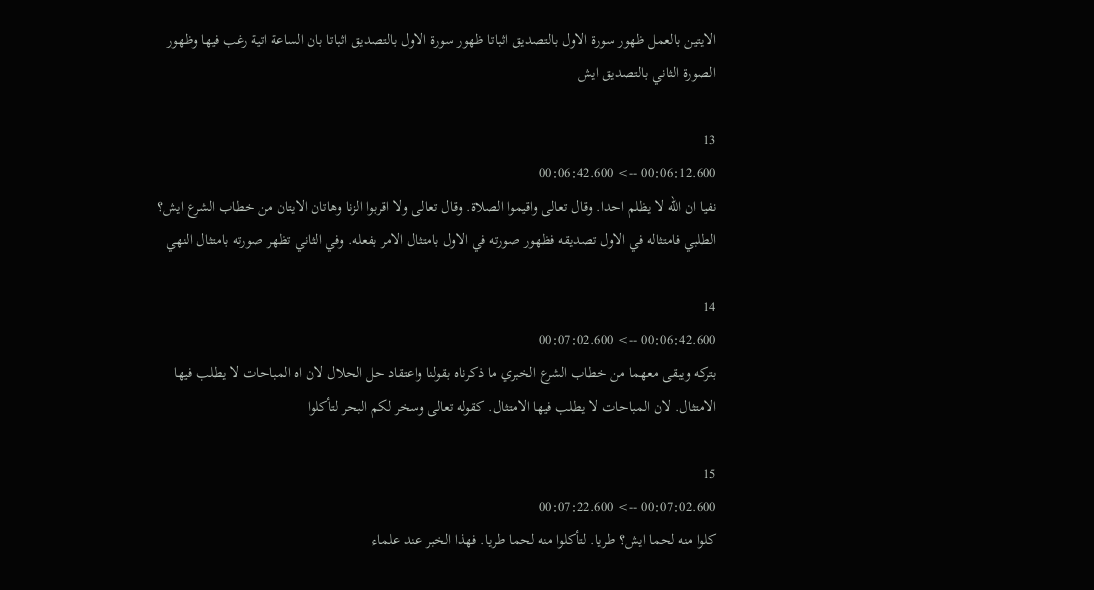الايتين بالعمل ظهور سورة الاول بالتصديق اثباتا ظهور سورة الاول بالتصديق اثباتا بان الساعة اتية رغب فيها وظهور الصورة الثاني بالتصديق ايش

13
00:06:12.600 --> 00:06:42.600
نفيا ان الله لا يظلم احدا. وقال تعالى واقيموا الصلاة. وقال تعالى ولا اقربوا الزنا وهاتان الايتان من خطاب الشرع ايش؟ الطلبي فامتثاله في الاول تصديقه فظهور صورته في الاول بامتثال الامر بفعله. وفي الثاني تظهر صورته بامتثال النهي

14
00:06:42.600 --> 00:07:02.600
بتركه ويبقى معهما من خطاب الشرع الخبري ما ذكرناه بقولنا واعتقاد حل الحلال لان اه المباحات لا يطلب فيها الامتثال. لان المباحات لا يطلب فيها الامتثال. كقوله تعالى وسخر لكم البحر لتأكلوا

15
00:07:02.600 --> 00:07:22.600
كلوا منه لحما ايش؟ طريا. لتأكلوا منه لحما طريا. فهذا الخبر عند علماء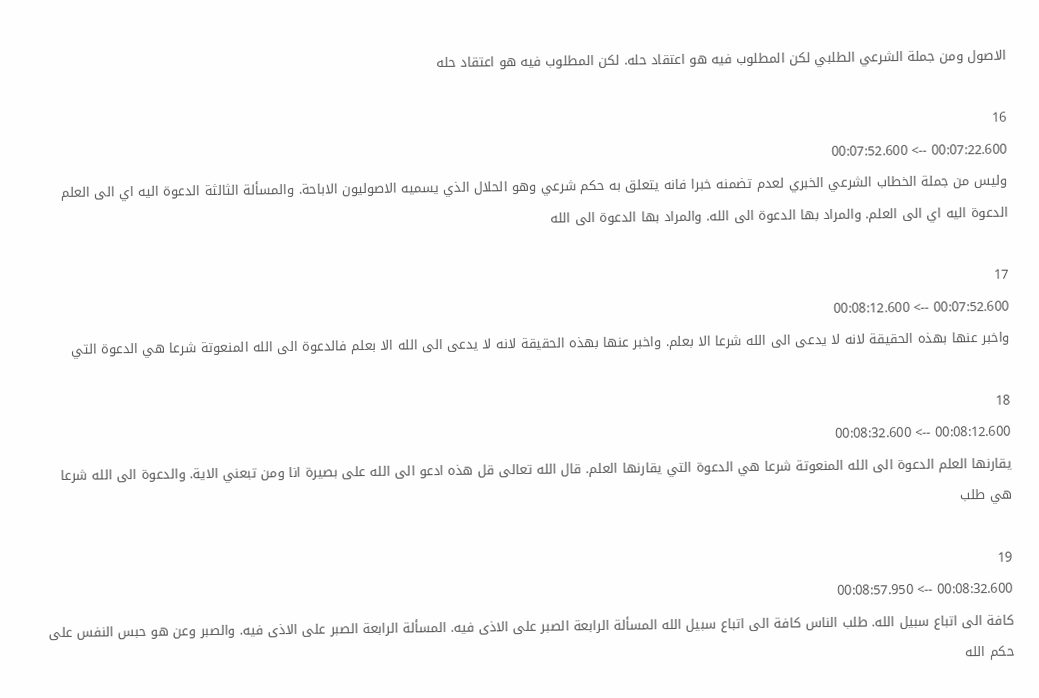الاصول ومن جملة الشرعي الطلبي لكن المطلوب فيه هو اعتقاد حله. لكن المطلوب فيه هو اعتقاد حله

16
00:07:22.600 --> 00:07:52.600
وليس من جملة الخطاب الشرعي الخبري لعدم تضمنه خبرا فانه يتعلق به حكم شرعي وهو الحلال الذي يسميه الاصوليون الاباحة. والمسألة الثالثة الدعوة اليه اي الى العلم الدعوة اليه اي الى العلم. والمراد بها الدعوة الى الله. والمراد بها الدعوة الى الله

17
00:07:52.600 --> 00:08:12.600
واخبر عنها بهذه الحقيقة لانه لا يدعى الى الله شرعا الا بعلم. واخبر عنها بهذه الحقيقة لانه لا يدعى الى الله الا بعلم فالدعوة الى الله المنعوتة شرعا هي الدعوة التي

18
00:08:12.600 --> 00:08:32.600
يقارنها العلم الدعوة الى الله المنعوتة شرعا هي الدعوة التي يقارنها العلم. قال الله تعالى قل هذه ادعو الى الله على بصيرة انا ومن تبعني الاية. والدعوة الى الله شرعا هي طلب

19
00:08:32.600 --> 00:08:57.950
كافة الى اتباع سبيل الله. طلب الناس كافة الى اتباع سبيل الله المسألة الرابعة الصبر على الاذى فيه. المسألة الرابعة الصبر على الاذى فيه. والصبر وعن هو حبس النفس على حكم الله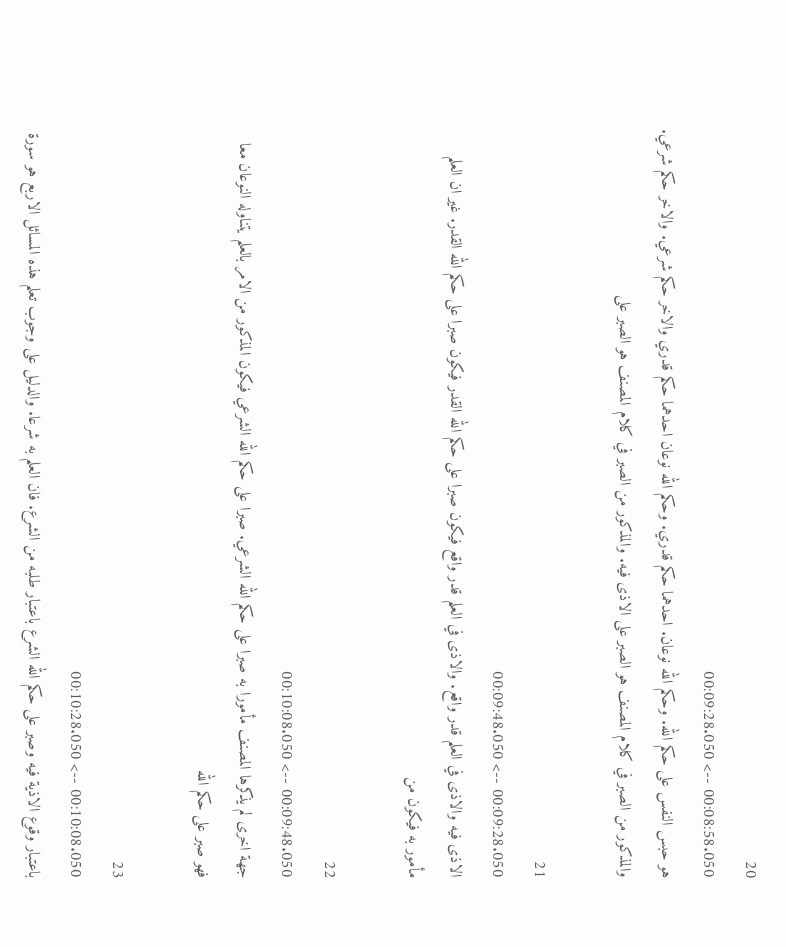20
00:08:58.050 --> 00:09:28.050
هو حبس النفس على حكم الله. وحكم الله نوعان. احدهما حكم قدري. وحكم الله نوعان احدهما حكم قدري والاخر حكم شرعي. والاخر حكم شرعي. والمذكور من الصبر في كلام المصنف هو الصبر على الاذى فيه. والمذكور من الصبر في كلام المصنف هو الصبر على

21
00:09:28.050 --> 00:09:48.050
الاذى فيه والاذى في العلم قدر واقع. والاذى في العلم قدر واقع فيكون صبرا على حكم الله القدر فيكون صبرا على حكم الله القدر. غير ان العلم مأمور به فيكون من

22
00:09:48.050 --> 00:10:08.050
جهة اخرى لم يذكرها المصنف مأمورا به صبرا على حكم الله الشرعي. صبرا على حكم الله الشرعي فيكون المذكور من الامر بالعلم يتناوله النوعان معا فهو صبر على حكم الله

23
00:10:08.050 --> 00:10:28.050
باعتبار وقوع الاذية فيه وصبر على حكم الله الشرع باعتبار طلبه من الشرع. فان العلم به شرعا. والدليل على وجوب تعلم هذه المسائل الاربع هو سورة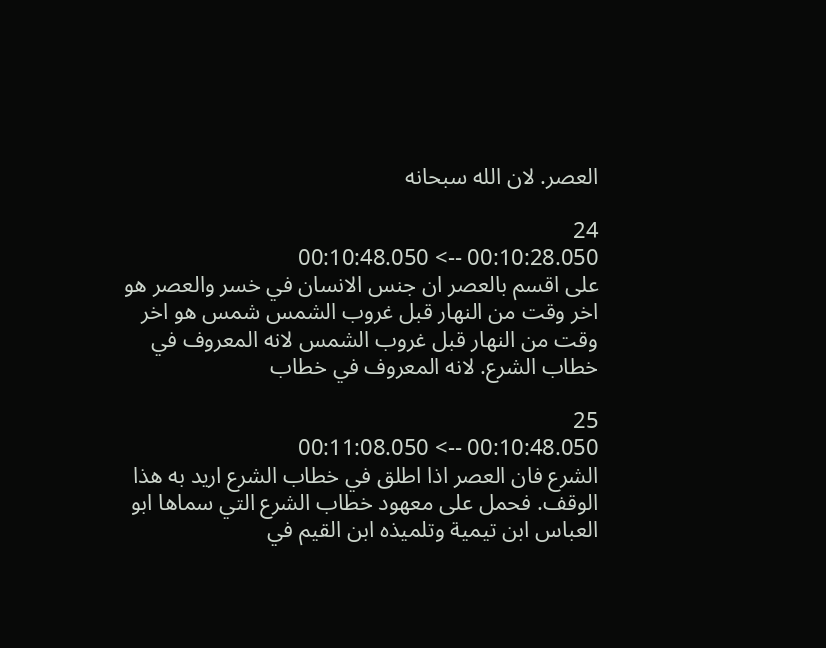العصر. لان الله سبحانه

24
00:10:28.050 --> 00:10:48.050
على اقسم بالعصر ان جنس الانسان في خسر والعصر هو اخر وقت من النهار قبل غروب الشمس شمس هو اخر وقت من النهار قبل غروب الشمس لانه المعروف في خطاب الشرع. لانه المعروف في خطاب

25
00:10:48.050 --> 00:11:08.050
الشرع فان العصر اذا اطلق في خطاب الشرع اريد به هذا الوقف. فحمل على معهود خطاب الشرع التي سماها ابو العباس ابن تيمية وتلميذه ابن القيم في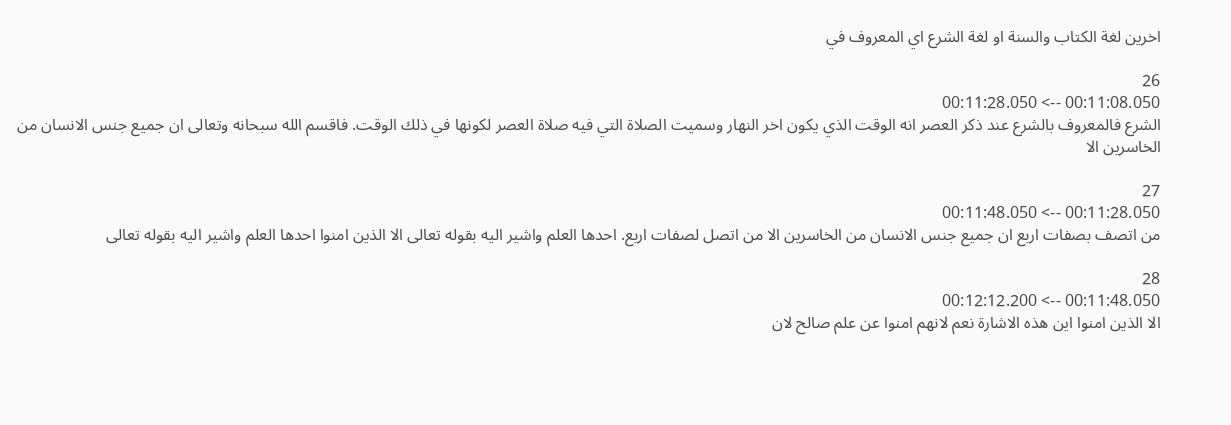اخرين لغة الكتاب والسنة او لغة الشرع اي المعروف في

26
00:11:08.050 --> 00:11:28.050
الشرع فالمعروف بالشرع عند ذكر العصر انه الوقت الذي يكون اخر النهار وسميت الصلاة التي فيه صلاة العصر لكونها في ذلك الوقت. فاقسم الله سبحانه وتعالى ان جميع جنس الانسان من الخاسرين الا

27
00:11:28.050 --> 00:11:48.050
من اتصف بصفات اربع ان جميع جنس الانسان من الخاسرين الا من اتصل لصفات اربع. احدها العلم واشير اليه بقوله تعالى الا الذين امنوا احدها العلم واشير اليه بقوله تعالى

28
00:11:48.050 --> 00:12:12.200
الا الذين امنوا اين هذه الاشارة نعم لانهم امنوا عن علم صالح لان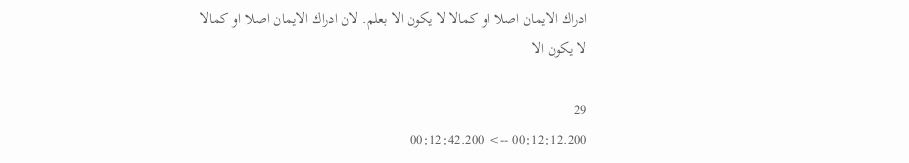ادراك الايمان اصلا او كمالا لا يكون الا بعلم. لان ادراك الايمان اصلا او كمالا لا يكون الا

29
00:12:12.200 --> 00:12:42.200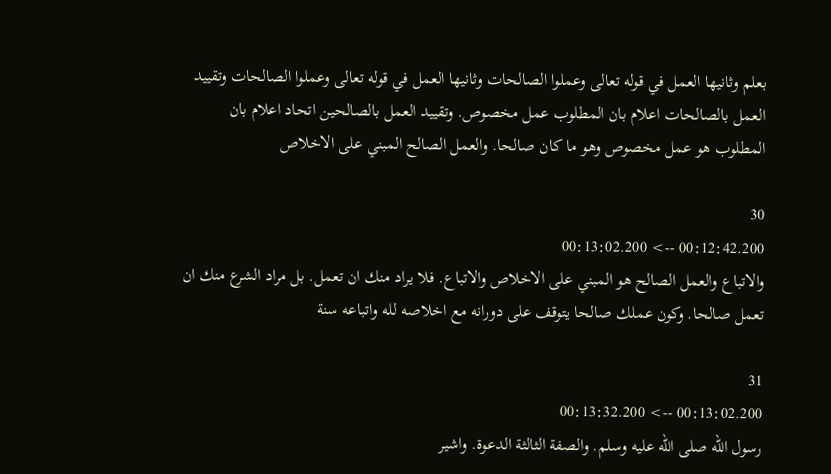بعلم وثانيها العمل في قوله تعالى وعملوا الصالحات وثانيها العمل في قوله تعالى وعملوا الصالحات وتقييد العمل بالصالحات اعلام بان المطلوب عمل مخصوص. وتقييد العمل بالصالحين اتحاد اعلام بان المطلوب هو عمل مخصوص وهو ما كان صالحا. والعمل الصالح المبني على الاخلاص

30
00:12:42.200 --> 00:13:02.200
والاتباع والعمل الصالح هو المبني على الاخلاص والاتباع. فلا يراد منك ان تعمل. بل مراد الشرع منك ان تعمل صالحا. وكون عملك صالحا يتوقف على دورانه مع اخلاصه لله واتباعه سنة

31
00:13:02.200 --> 00:13:32.200
رسول الله صلى الله عليه وسلم. والصفة الثالثة الدعوة. واشير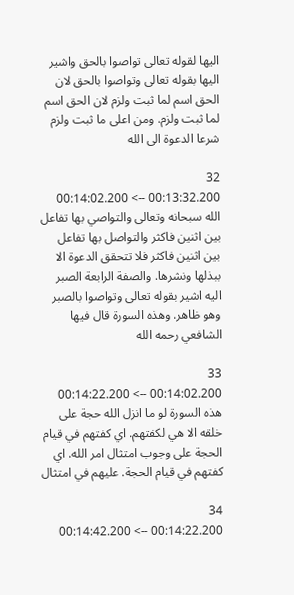اليها لقوله تعالى تواصوا بالحق واشير اليها بقوله تعالى وتواصوا بالحق لان الحق اسم لما ثبت ولزم لان الحق اسم لما ثبت ولزم. ومن اعلى ما ثبت ولزم شرعا الدعوة الى الله

32
00:13:32.200 --> 00:14:02.200
الله سبحانه وتعالى والتواصي بها تفاعل بين اثنين فاكثر والتواصل بها تفاعل بين اثنين فاكثر فلا تتحقق الدعوة الا ببذلها ونشرها. والصفة الرابعة الصبر اليه اشير بقوله تعالى وتواصوا بالصبر وهو ظاهر. وهذه السورة قال فيها الشافعي رحمه الله

33
00:14:02.200 --> 00:14:22.200
هذه السورة لو ما انزل الله حجة على خلقه الا هي لكفتهم. اي كفتهم في قيام الحجة على وجوب امتثال امر الله. اي كفتهم في قيام الحجة. عليهم في امتثال

34
00:14:22.200 --> 00:14:42.200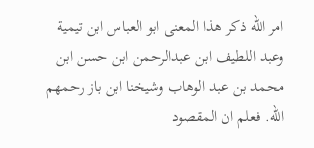امر الله ذكر هذا المعنى ابو العباس ابن تيمية وعبد اللطيف ابن عبدالرحمن ابن حسن ابن محمد بن عبد الوهاب وشيخنا ابن باز رحمهم الله. فعلم ان المقصود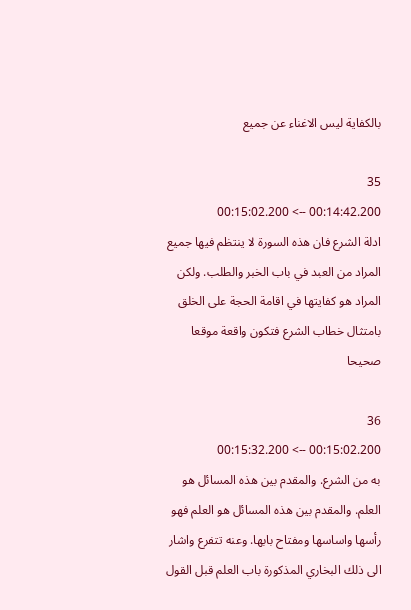بالكفاية ليس الاغناء عن جميع

35
00:14:42.200 --> 00:15:02.200
ادلة الشرع فان هذه السورة لا ينتظم فيها جميع المراد من العبد في باب الخبر والطلب. ولكن المراد هو كفايتها في اقامة الحجة على الخلق بامتثال خطاب الشرع فتكون واقعة موقعا صحيحا

36
00:15:02.200 --> 00:15:32.200
به من الشرع. والمقدم بين هذه المسائل هو العلم. والمقدم بين هذه المسائل هو العلم فهو رأسها واساسها ومفتاح بابها. وعنه تتفرع واشار الى ذلك البخاري المذكورة باب العلم قبل القول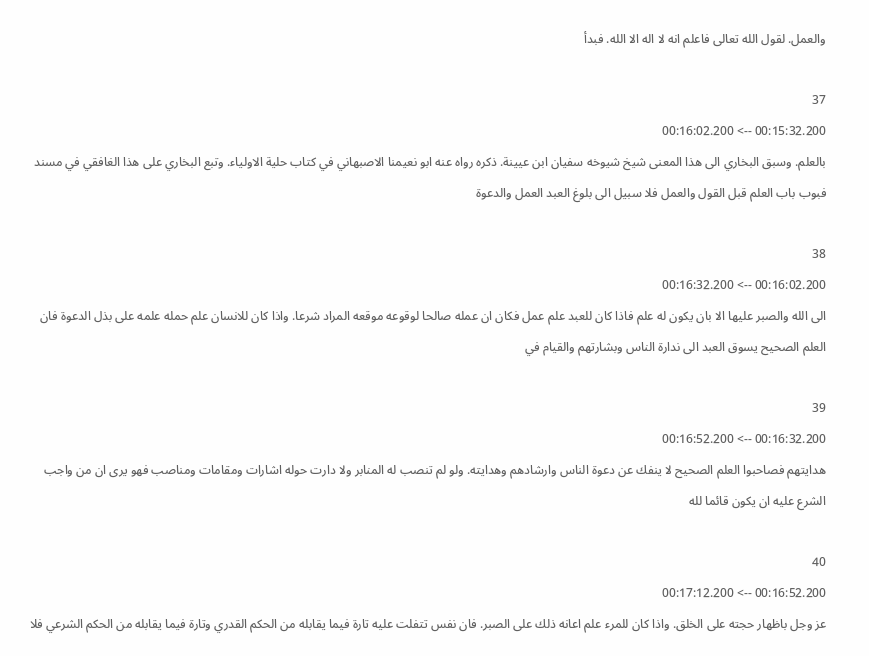والعمل. لقول الله تعالى فاعلم انه لا اله الا الله. فبدأ

37
00:15:32.200 --> 00:16:02.200
بالعلم. وسبق البخاري الى هذا المعنى شيخ شيوخه سفيان ابن عيينة. ذكره رواه عنه ابو نعيمنا الاصبهاني في كتاب حلية الاولياء. وتبع البخاري على هذا الغافقي في مسند فبوب باب العلم قبل القول والعمل فلا سبيل الى بلوغ العبد العمل والدعوة

38
00:16:02.200 --> 00:16:32.200
الى الله والصبر عليها الا بان يكون له علم فاذا كان للعبد علم عمل فكان ان عمله صالحا لوقوعه موقعه المراد شرعا. واذا كان للانسان علم حمله علمه على بذل الدعوة فان العلم الصحيح يسوق العبد الى ندارة الناس وبشارتهم والقيام في

39
00:16:32.200 --> 00:16:52.200
هدايتهم فصاحبوا العلم الصحيح لا ينفك عن دعوة الناس وارشادهم وهدايته. ولو لم تنصب له المنابر ولا دارت حوله اشارات ومقامات ومناصب فهو يرى ان من واجب الشرع عليه ان يكون قائما لله

40
00:16:52.200 --> 00:17:12.200
عز وجل باظهار حجته على الخلق. واذا كان للمرء علم اعانه ذلك على الصبر. فان نفس تتفلت عليه تارة فيما يقابله من الحكم القدري وتارة فيما يقابله من الحكم الشرعي فلا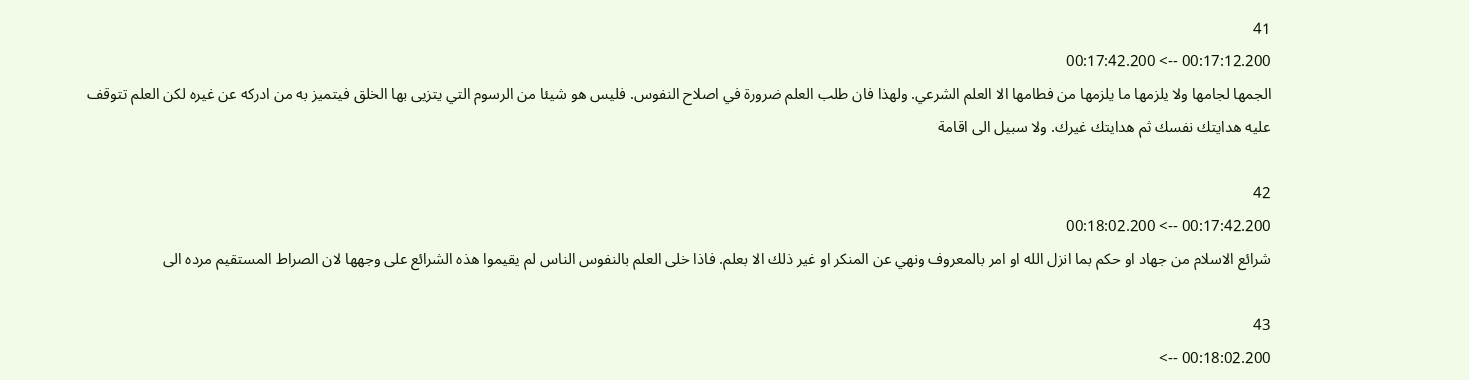41
00:17:12.200 --> 00:17:42.200
الجمها لجامها ولا يلزمها ما يلزمها من فطامها الا العلم الشرعي. ولهذا فان طلب العلم ضرورة في اصلاح النفوس. فليس هو شيئا من الرسوم التي يتزيى بها الخلق فيتميز به من ادركه عن غيره لكن العلم تتوقف عليه هدايتك نفسك ثم هدايتك غيرك. ولا سبيل الى اقامة

42
00:17:42.200 --> 00:18:02.200
شرائع الاسلام من جهاد او حكم بما انزل الله او امر بالمعروف ونهي عن المنكر او غير ذلك الا بعلم. فاذا خلى العلم بالنفوس الناس لم يقيموا هذه الشرائع على وجهها لان الصراط المستقيم مرده الى

43
00:18:02.200 -->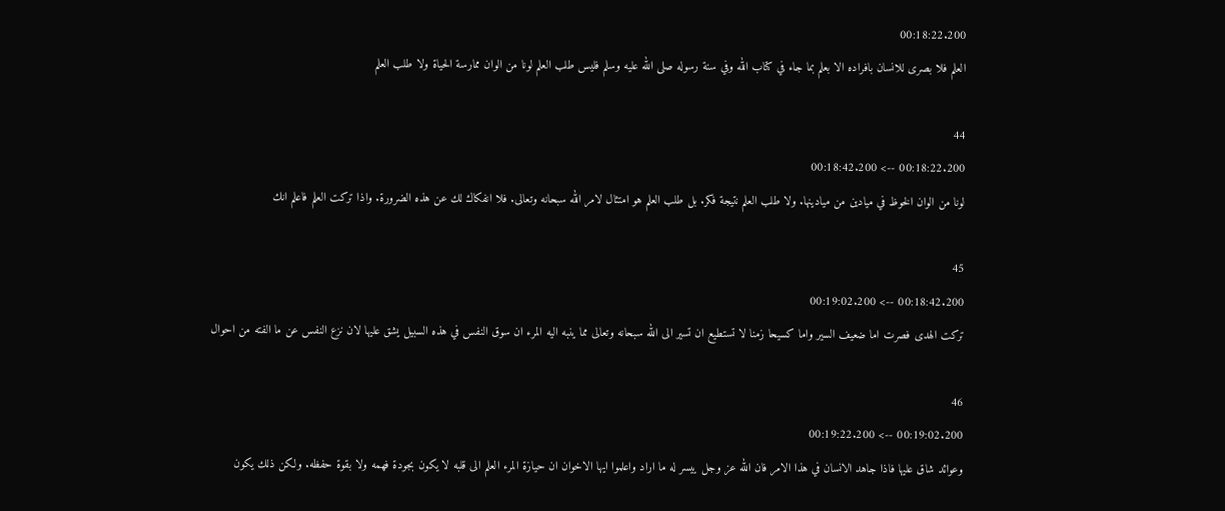00:18:22.200
العلم فلا بصرى للانسان بافراده الا بعلم بما جاء في كتاب الله وفي سنة رسوله صلى الله عليه وسلم فليس طلب العلم لونا من الوان ممارسة الحياة ولا طلب العلم

44
00:18:22.200 --> 00:18:42.200
لونا من الوان الخوظ في ميادين من ميادينها. ولا طلب العلم نتيجة فكر. بل طلب العلم هو امتثال لامر الله سبحانه وتعالى. فلا انفكاك لك عن هذه الضرورة. واذا تركت العلم فاعلم انك

45
00:18:42.200 --> 00:19:02.200
تركت الهدى فصرت اما ضعيف السير واما كسيحا زمنا لا تستطيع ان تسير الى الله سبحانه وتعالى مما ينبه اليه المرء ان سوق النفس في هذه السبيل يشق عليها لان نزع النفس عن ما الفته من احوال

46
00:19:02.200 --> 00:19:22.200
وعوائد شاق عليها فاذا جاهد الانسان في هذا الامر فان الله عز وجل ييسر له ما اراد واعلموا ايها الاخوان ان حيازة المرء العلم الى قلبه لا يكون بجودة فهمه ولا بقوة حفظه. ولكن ذلك يكون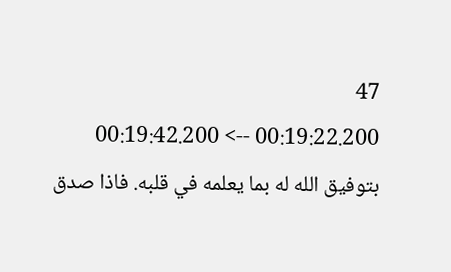47
00:19:22.200 --> 00:19:42.200
بتوفيق الله له بما يعلمه في قلبه. فاذا صدق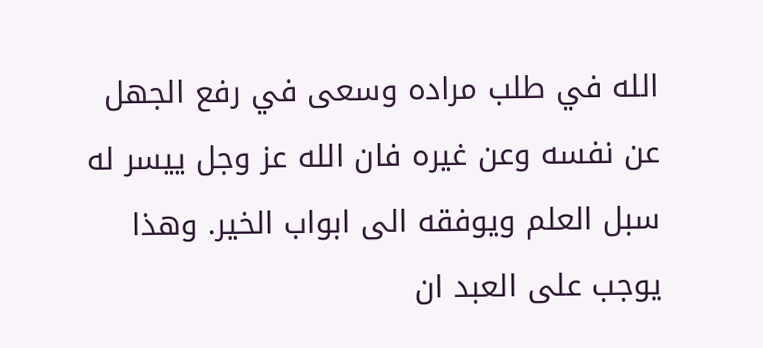الله في طلب مراده وسعى في رفع الجهل عن نفسه وعن غيره فان الله عز وجل ييسر له سبل العلم ويوفقه الى ابواب الخير. وهذا يوجب على العبد ان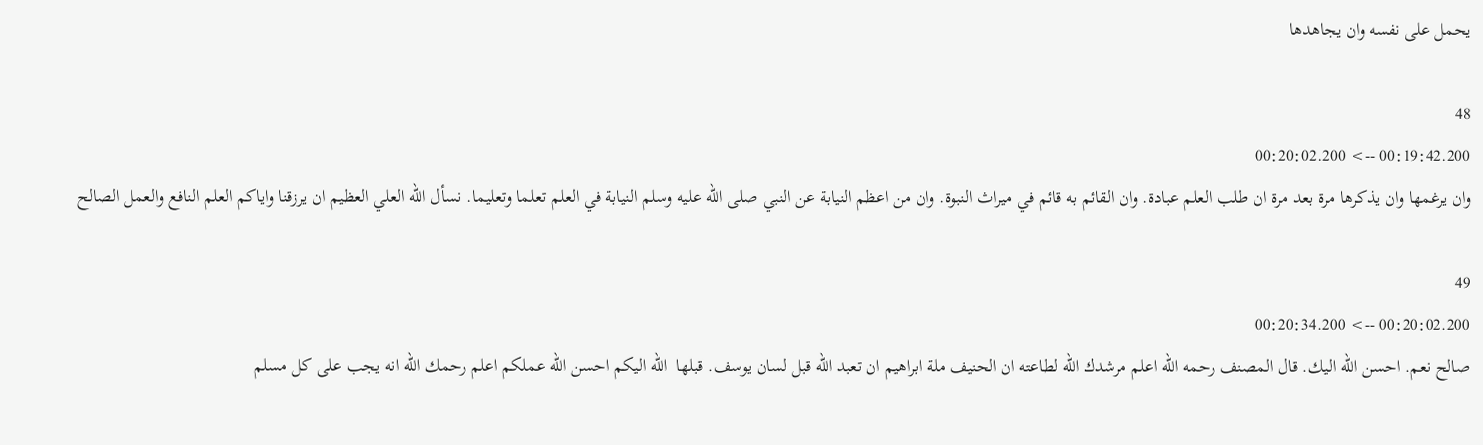يحمل على نفسه وان يجاهدها

48
00:19:42.200 --> 00:20:02.200
وان يرغمها وان يذكرها مرة بعد مرة ان طلب العلم عبادة. وان القائم به قائم في ميراث النبوة. وان من اعظم النيابة عن النبي صلى الله عليه وسلم النيابة في العلم تعلما وتعليما. نسأل الله العلي العظيم ان يرزقنا واياكم العلم النافع والعمل الصالح

49
00:20:02.200 --> 00:20:34.200
صالح نعم. احسن الله اليك. قال المصنف رحمه الله اعلم مرشدك الله لطاعته ان الحنيف ملة ابراهيم ان تعبد الله قبل لسان يوسف. قبلها  الله اليكم احسن الله عملكم اعلم رحمك الله انه يجب على كل مسلم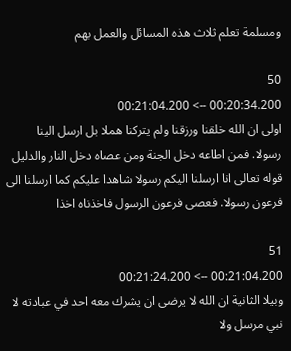ومسلمة تعلم ثلاث هذه المسائل والعمل بهم

50
00:20:34.200 --> 00:21:04.200
اولى ان الله خلقنا ورزقنا ولم يتركنا هملا بل ارسل الينا رسولا. فمن اطاعه دخل الجنة ومن عصاه دخل النار والدليل قوله تعالى انا ارسلنا اليكم رسولا شاهدا عليكم كما ارسلنا الى فرعون رسولا. فعصى فرعون الرسول فاخذناه اخذا

51
00:21:04.200 --> 00:21:24.200
وبيلا الثانية ان الله لا يرضى ان يشرك معه احد في عبادته لا نبي مرسل ولا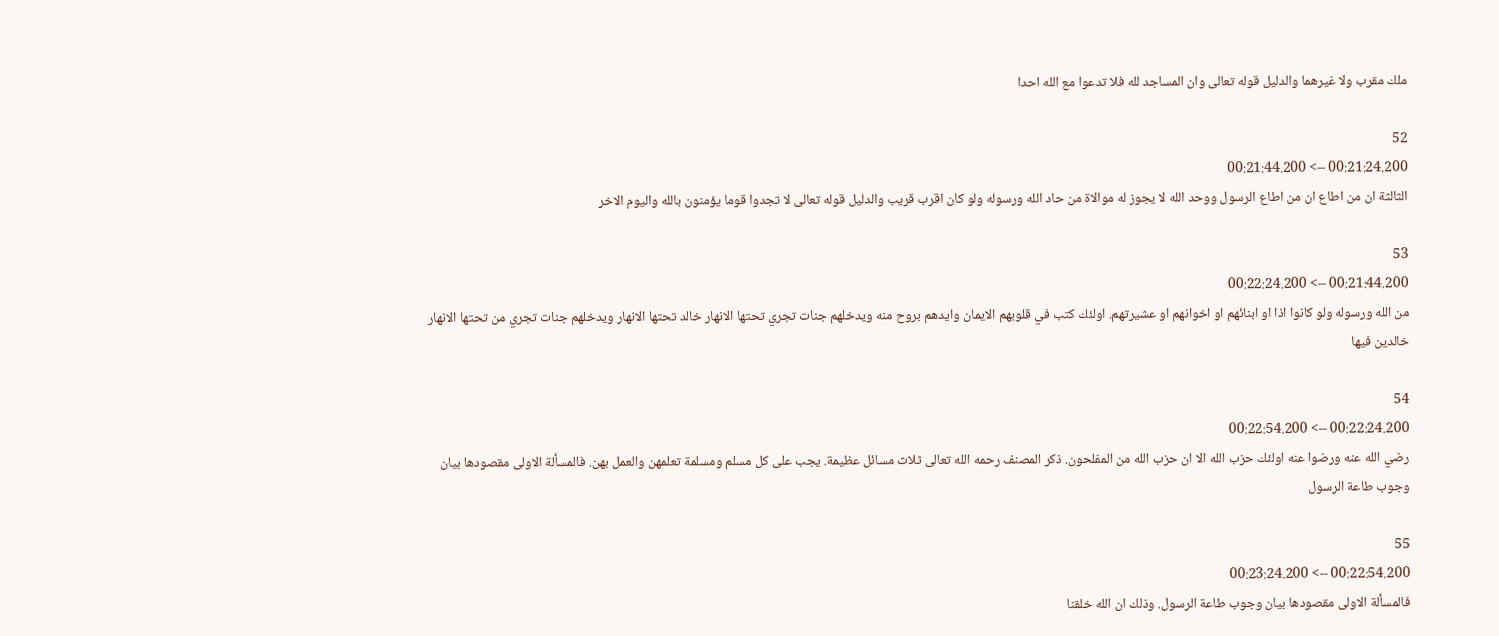ملك مقرب ولا غيرهما والدليل قوله تعالى وان المساجد لله فلا تدعوا مع الله احدا

52
00:21:24.200 --> 00:21:44.200
الثالثة ان من اطاع ان من اطاع الرسول ووحد الله لا يجوز له موالاة من حاد الله ورسوله ولو كان اقرب قريب والدليل قوله تعالى لا تجدوا قوما يؤمنون بالله واليوم الاخر

53
00:21:44.200 --> 00:22:24.200
من الله ورسوله ولو كانوا اذا او ابنائهم او اخوانهم او عشيرتهم. اولئك كتب في قلوبهم الايمان وايدهم بروح منه ويدخلهم جنات تجري تحتها الانهار خالد تحتها الانهار ويدخلهم جنات تجري من تحتها الانهار خالدين فيها

54
00:22:24.200 --> 00:22:54.200
رضي الله عنه ورضوا عنه اولئك حزب الله الا ان حزب الله من المفلحون. ذكر المصنف رحمه الله تعالى ثلاث مسائل عظيمة. يجب على كل مسلم ومسلمة تعلمهن والعمل بهن. فالمسألة الاولى مقصودها بيان وجوب طاعة الرسول

55
00:22:54.200 --> 00:23:24.200
فالمسألة الاولى مقصودها بيان وجوب طاعة الرسول. وذلك ان الله خلقنا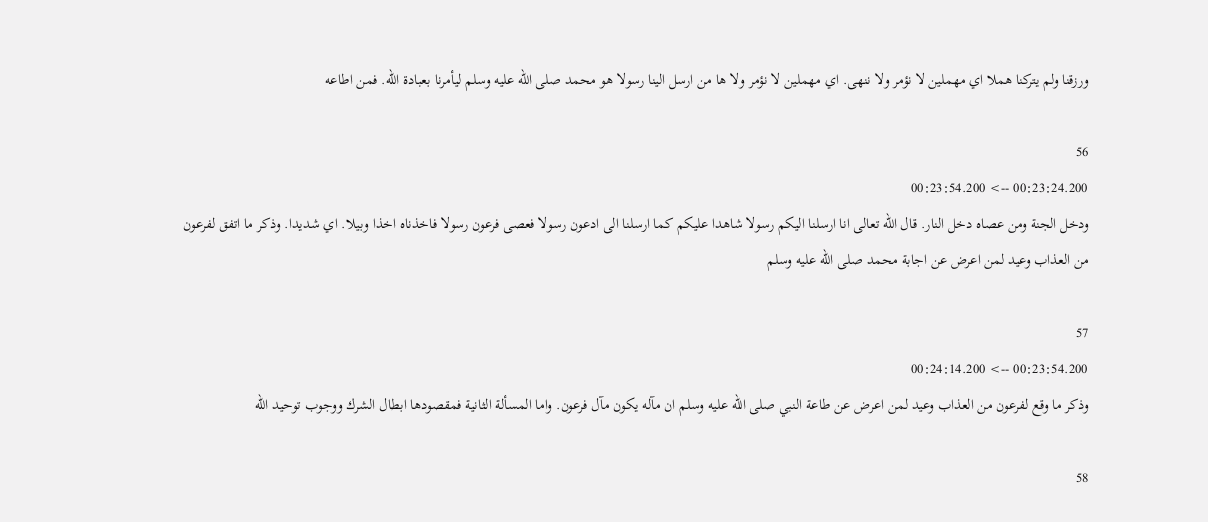ورزقنا ولم يتركنا هملا اي مهملين لا نؤمر ولا ننهى. اي مهملين لا نؤمر ولا ها من ارسل الينا رسولا هو محمد صلى الله عليه وسلم ليأمرنا بعبادة الله. فمن اطاعه

56
00:23:24.200 --> 00:23:54.200
ودخل الجنة ومن عصاه دخل النار. قال الله تعالى انا ارسلنا اليكم رسولا شاهدا عليكم كما ارسلنا الى ادعون رسولا فعصى فرعون رسولا فاخذناه اخذا وبيلا. اي شديدا. وذكر ما اتفق لفرعون من العذاب وعيد لمن اعرض عن اجابة محمد صلى الله عليه وسلم

57
00:23:54.200 --> 00:24:14.200
وذكر ما وقع لفرعون من العذاب وعيد لمن اعرض عن طاعة النبي صلى الله عليه وسلم ان مآله يكون مآل فرعون. واما المسألة الثانية فمقصودها ابطال الشرك ووجوب توحيد الله

58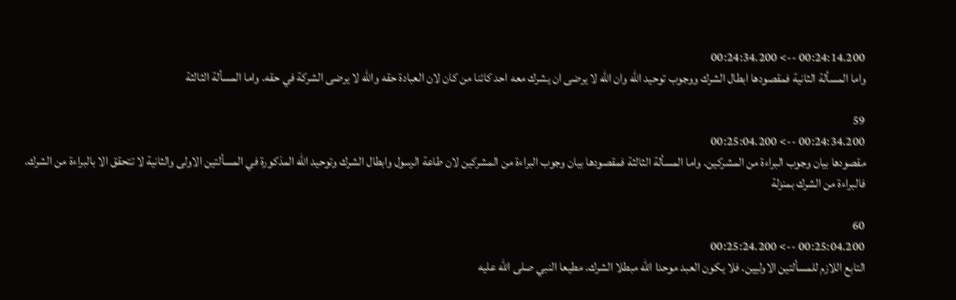00:24:14.200 --> 00:24:34.200
واما المسألة الثانية فمقصودها ابطال الشرك ووجوب توحيد الله وان الله لا يرضى ان يشرك معه احد كائنا من كان لان العبادة حقه والله لا يرضى الشركة في حقه. واما المسألة الثالثة

59
00:24:34.200 --> 00:25:04.200
مقصودها بيان وجوب البراءة من المشركين. واما المسألة الثالثة فمقصودها بيان وجوب البراءة من المشركين لان طاعة الرسول وابطال الشرك وتوحيد الله المذكورة في المسألتين الاولى والثانية لا تتحقق الا بالبراءة من الشرك. فالبراءة من الشرك بمنزلة

60
00:25:04.200 --> 00:25:24.200
التابع اللازم للمسألتين الاوليين. فلا يكون العبد موحدا الله مبطلا الشرك. مطيعا النبي صلى الله عليه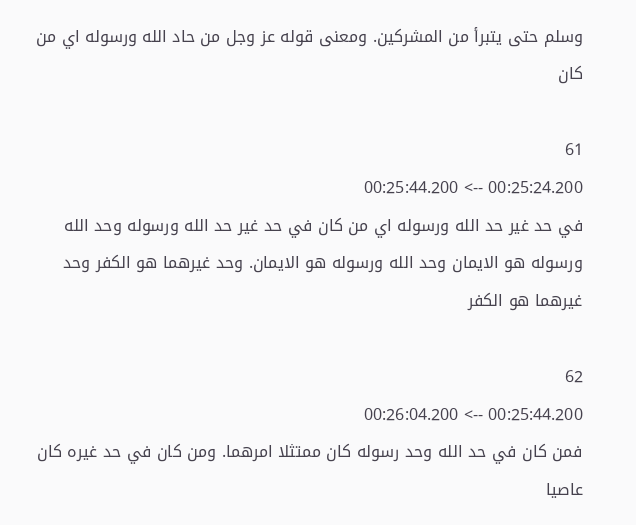وسلم حتى يتبرأ من المشركين. ومعنى قوله عز وجل من حاد الله ورسوله اي من كان

61
00:25:24.200 --> 00:25:44.200
في حد غير حد الله ورسوله اي من كان في حد غير حد الله ورسوله وحد الله ورسوله هو الايمان وحد الله ورسوله هو الايمان. وحد غيرهما هو الكفر وحد غيرهما هو الكفر

62
00:25:44.200 --> 00:26:04.200
فمن كان في حد الله وحد رسوله كان ممتثلا امرهما. ومن كان في حد غيره كان عاصيا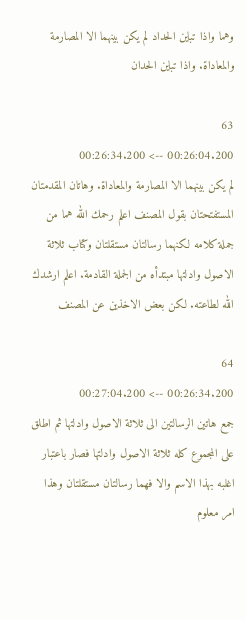وهما واذا تباين الحداد لم يكن بينهما الا المصارمة والمعاداة. واذا تباين الحدان

63
00:26:04.200 --> 00:26:34.200
لم يكن بينهما الا المصارمة والمعاداة. وهاتان المقدمتان المستفتحتان بقول المصنف اعلم رحمك الله هما من جملة كلامه لكنهما رسالتان مستقلتان وكتاب ثلاثة الاصول وادلتها مبتدأه من الجملة القادمة. اعلم ارشدك الله لطاعته. لكن بعض الاخذين عن المصنف

64
00:26:34.200 --> 00:27:04.200
جمع هاتين الرسالتين الى ثلاثة الاصول وادلتها ثم اطلق على المجموع كله ثلاثة الاصول وادلتها فصار باعتبار اغلبه بهذا الاسم والا فهما رسالتان مستقلتان وهذا امر معلوم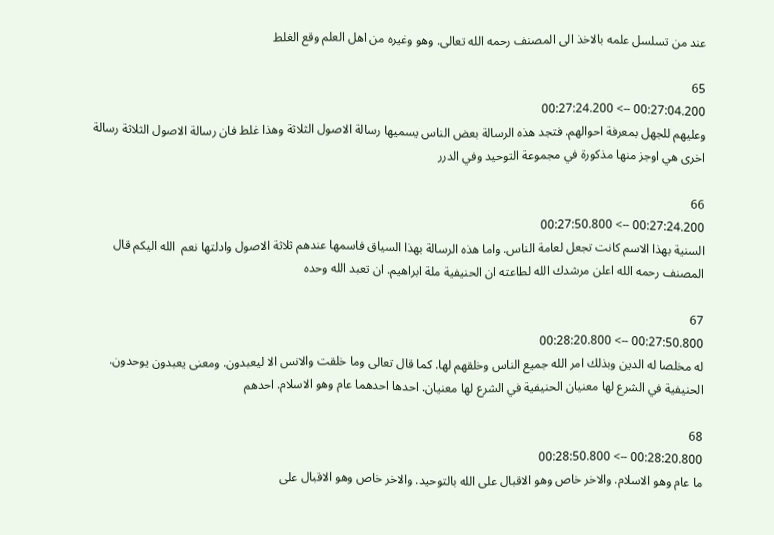عند من تسلسل علمه بالاخذ الى المصنف رحمه الله تعالى. وهو وغيره من اهل العلم وقع الغلط

65
00:27:04.200 --> 00:27:24.200
وعليهم للجهل بمعرفة احوالهم. فتجد هذه الرسالة بعض الناس يسميها رسالة الاصول الثلاثة وهذا غلط فان رسالة الاصول الثلاثة رسالة اخرى هي اوجز منها مذكورة في مجموعة التوحيد وفي الدرر

66
00:27:24.200 --> 00:27:50.800
السنية بهذا الاسم كانت تجعل لعامة الناس. واما هذه الرسالة بهذا السياق فاسمها عندهم ثلاثة الاصول وادلتها نعم  الله اليكم قال المصنف رحمه الله اعلن مرشدك الله لطاعته ان الحنيفية ملة ابراهيم. ان تعبد الله وحده

67
00:27:50.800 --> 00:28:20.800
له مخلصا له الدين وبذلك امر الله جميع الناس وخلقهم لها. كما قال تعالى وما خلقت والانس الا ليعبدون. ومعنى يعبدون يوحدون. الحنيفية في الشرع لها معنيان الحنيفية في الشرع لها معنيان. احدها احدهما عام وهو الاسلام. احدهم

68
00:28:20.800 --> 00:28:50.800
ما عام وهو الاسلام. والاخر خاص وهو الاقبال على الله بالتوحيد. والاخر خاص وهو الاقبال على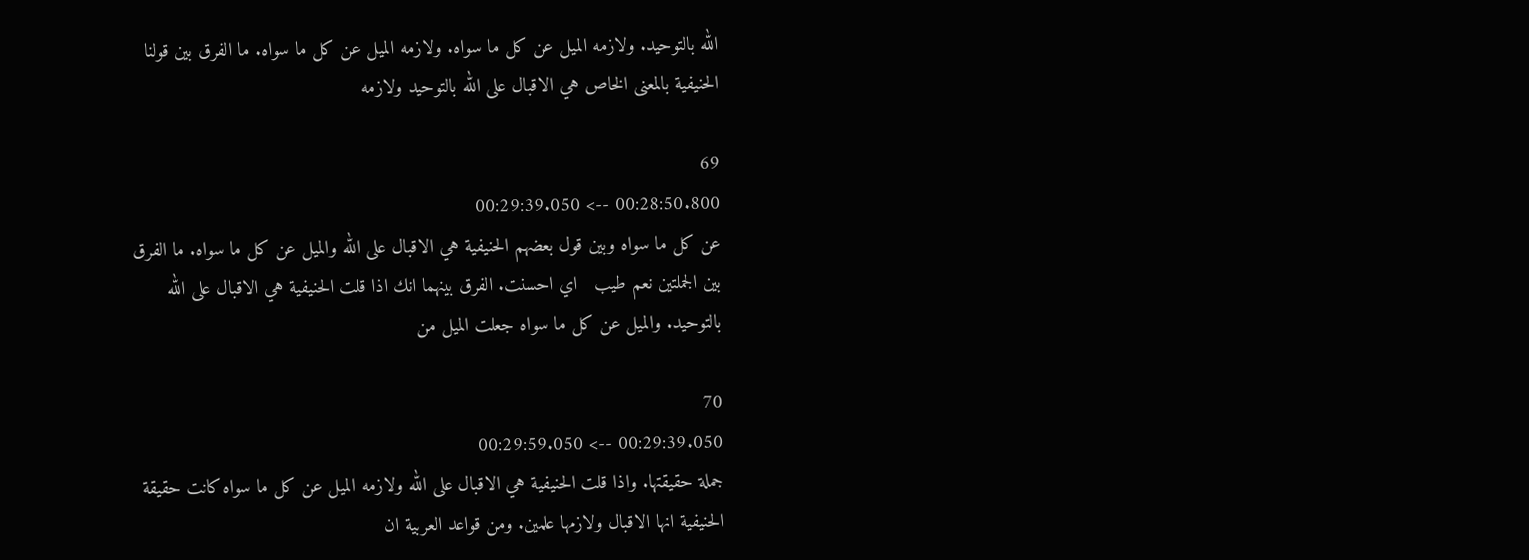الله بالتوحيد. ولازمه الميل عن كل ما سواه. ولازمه الميل عن كل ما سواه. ما الفرق بين قولنا الحنيفية بالمعنى الخاص هي الاقبال على الله بالتوحيد ولازمه

69
00:28:50.800 --> 00:29:39.050
عن كل ما سواه وبين قول بعضهم الحنيفية هي الاقبال على الله والميل عن كل ما سواه. ما الفرق بين الجملتين نعم طيب   اي احسنت. الفرق بينهما انك اذا قلت الحنيفية هي الاقبال على الله بالتوحيد. والميل عن كل ما سواه جعلت الميل من

70
00:29:39.050 --> 00:29:59.050
جملة حقيقتها. واذا قلت الحنيفية هي الاقبال على الله ولازمه الميل عن كل ما سواه كانت حقيقة الحنيفية انها الاقبال ولازمها علمين. ومن قواعد العربية ان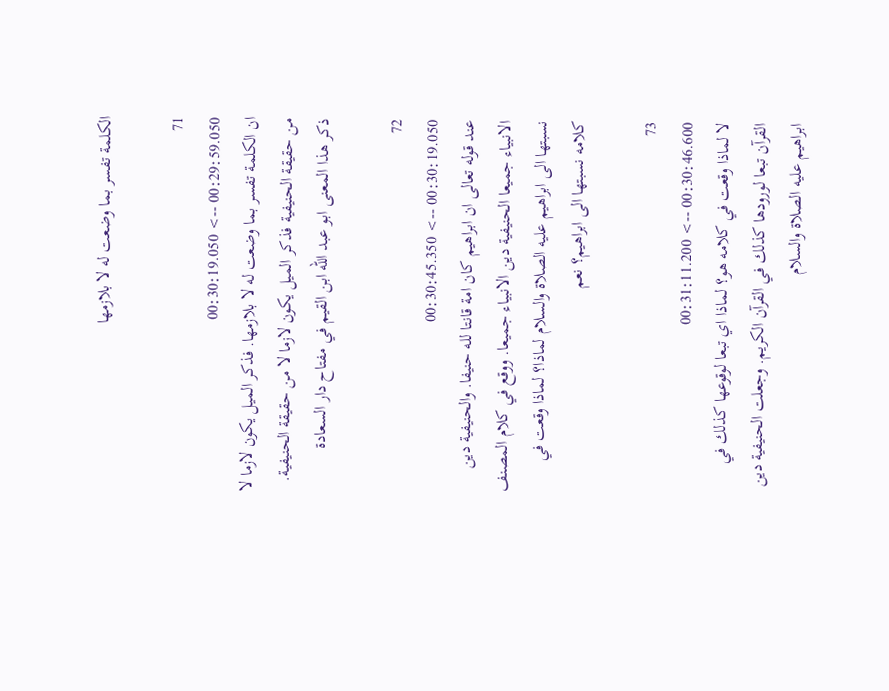الكلمة تفسر بما وضعت له لا بلازمها

71
00:29:59.050 --> 00:30:19.050
ان الكلمة تفسر بما وضعت له لا بلازمها. فذكر الميل يكون لازما لا من حقيقة الحنيفية فذكر الميل يكون لازما لا من حقيقة الحنيفية. ذكر هذا المعنى ابو عبد الله ابن القيم في مفتاح دار السعادة

72
00:30:19.050 --> 00:30:45.350
عند قوله تعالى ان ابراهيم كان امة قانتا لله حنيفا. والحنيفية دين الانبياء جميعا الحنيفية دين الانبياء جميعا. ووقع في كلام المصنف نسبتها الى ابراهيم عليه الصلاة والسلام لماذا؟ لماذا وقعت في كلامه نسبتها الى ابراهيم؟ نعم

73
00:30:46.600 --> 00:31:11.200
لا لماذا وقعت في كلامه هو؟ لماذا اي تبعا لوقوعها كذلك في القرآن تبعا لورودها كذلك في القرآن الكريم. وجعلت الحنيفية دين ابراهيم عليه الصلاة والسلام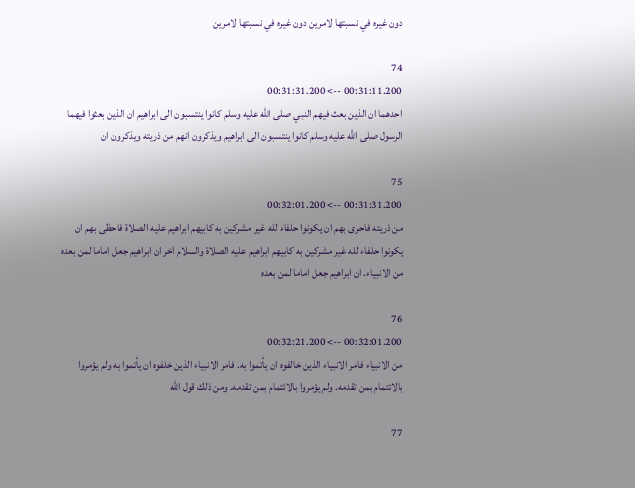دون غيره في نسبتها لامرين دون غيره في نسبتها لامرين

74
00:31:11.200 --> 00:31:31.200
احدهما ان الذين بعث فيهم النبي صلى الله عليه وسلم كانوا ينتسبون الى ابراهيم ان الذين بعثوا فيهما الرسول صلى الله عليه وسلم كانوا ينتسبون الى ابراهيم ويذكرون انهم من ذريته ويذكرون ان

75
00:31:31.200 --> 00:32:01.200
من ذريته فاحرى بهم ان يكونوا حلفاء لله غير مشركين به كابيهم ابراهيم عليه الصلاة فاحظى بهم ان يكونوا حلفاء لله غير مشركين به كابيهم ابراهيم عليه الصلاة والسلام اخر ان ابراهيم جعل اماما لمن بعده من الانبياء. ان ابراهيم جعل اماما لمن بعده

76
00:32:01.200 --> 00:32:21.200
من الانبياء فامر الانبياء الذين خالفوه ان يأتموا به. فامر الانبياء الذين خلفوه ان يأتموا به ولم يؤمروا بالائتمام بمن تقدمه. ولم يؤمروا بالائتمام بمن تقدمه. ومن ذلك قول الله

77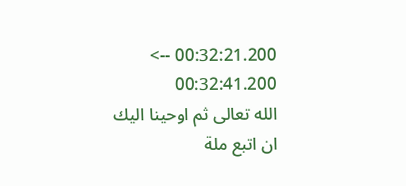00:32:21.200 --> 00:32:41.200
الله تعالى ثم اوحينا اليك ان اتبع ملة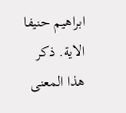ابراهيم حنيفا الاية. ذكر هذا المعنى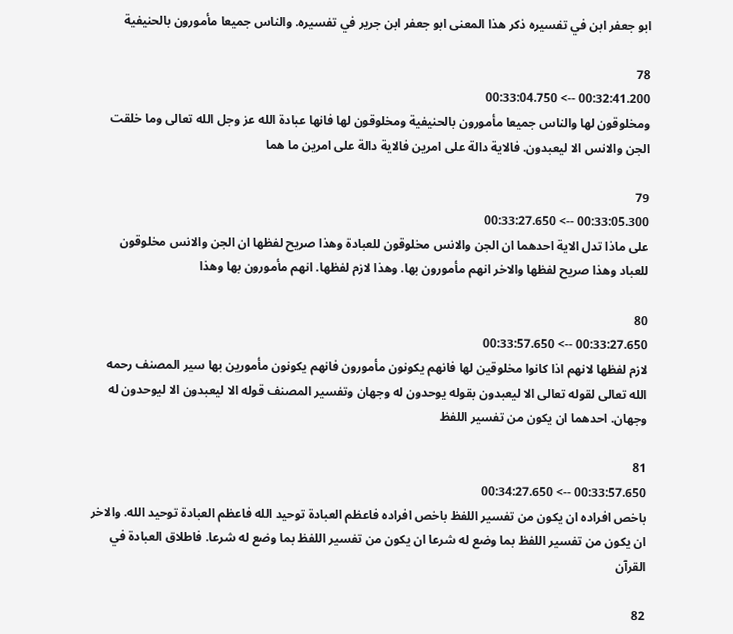ابو جعفر ابن في تفسيره ذكر هذا المعنى ابو جعفر ابن جرير في تفسيره. والناس جميعا مأمورون بالحنيفية

78
00:32:41.200 --> 00:33:04.750
ومخلوقون لها والناس جميعا مأمورون بالحنيفية ومخلوقون لها فانها عبادة الله عز وجل الله تعالى وما خلقت الجن والانس الا ليعبدون. فالاية دالة على امرين فالاية دالة على امرين ما هما

79
00:33:05.300 --> 00:33:27.650
على ماذا تدل الاية احدهما ان الجن والانس مخلوقون للعبادة وهذا صريح لفظها ان الجن والانس مخلوقون للعباد وهذا صريح لفظها والاخر انهم مأمورون بها. وهذا لازم لفظها. انهم مأمورون بها وهذا

80
00:33:27.650 --> 00:33:57.650
لازم لفظها لانهم اذا كانوا مخلوقين لها فانهم يكونون مأمورون فانهم يكونون مأمورين بها سير المصنف رحمه الله تعالى لقوله تعالى الا ليعبدون بقوله يوحدون له وجهان وتفسير المصنف قوله الا ليعبدون الا ليوحدون له وجهان. احدهما ان يكون من تفسير اللفظ

81
00:33:57.650 --> 00:34:27.650
باخص افراده ان يكون من تفسير اللفظ باخص افراده فاعظم العبادة توحيد الله فاعظم العبادة توحيد الله. والاخر ان يكون من تفسير اللفظ بما وضع له شرعا ان يكون من تفسير اللفظ بما وضع له شرعا. فاطلاق العبادة في القرآن

82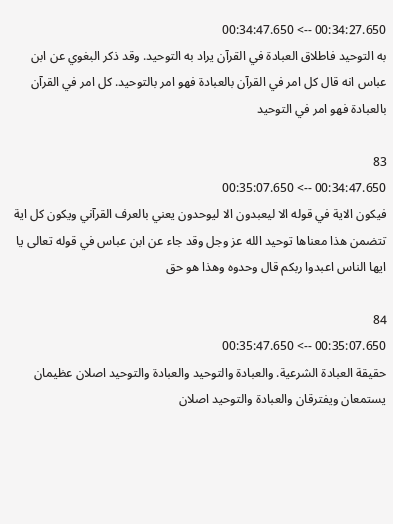00:34:27.650 --> 00:34:47.650
به التوحيد فاطلاق العبادة في القرآن يراد به التوحيد. وقد ذكر البغوي عن ابن عباس انه قال كل امر في القرآن بالعبادة فهو امر بالتوحيد. كل امر في القرآن بالعبادة فهو امر في التوحيد

83
00:34:47.650 --> 00:35:07.650
فيكون الاية في قوله الا ليعبدون الا ليوحدون يعني بالعرف القرآني ويكون كل اية تتضمن هذا معناها توحيد الله عز وجل وقد جاء عن ابن عباس في قوله تعالى يا ايها الناس اعبدوا ربكم قال وحدوه وهذا هو حق

84
00:35:07.650 --> 00:35:47.650
حقيقة العبادة الشرعية. والعبادة والتوحيد والعبادة والتوحيد اصلان عظيمان يستمعان ويفترقان والعبادة والتوحيد اصلان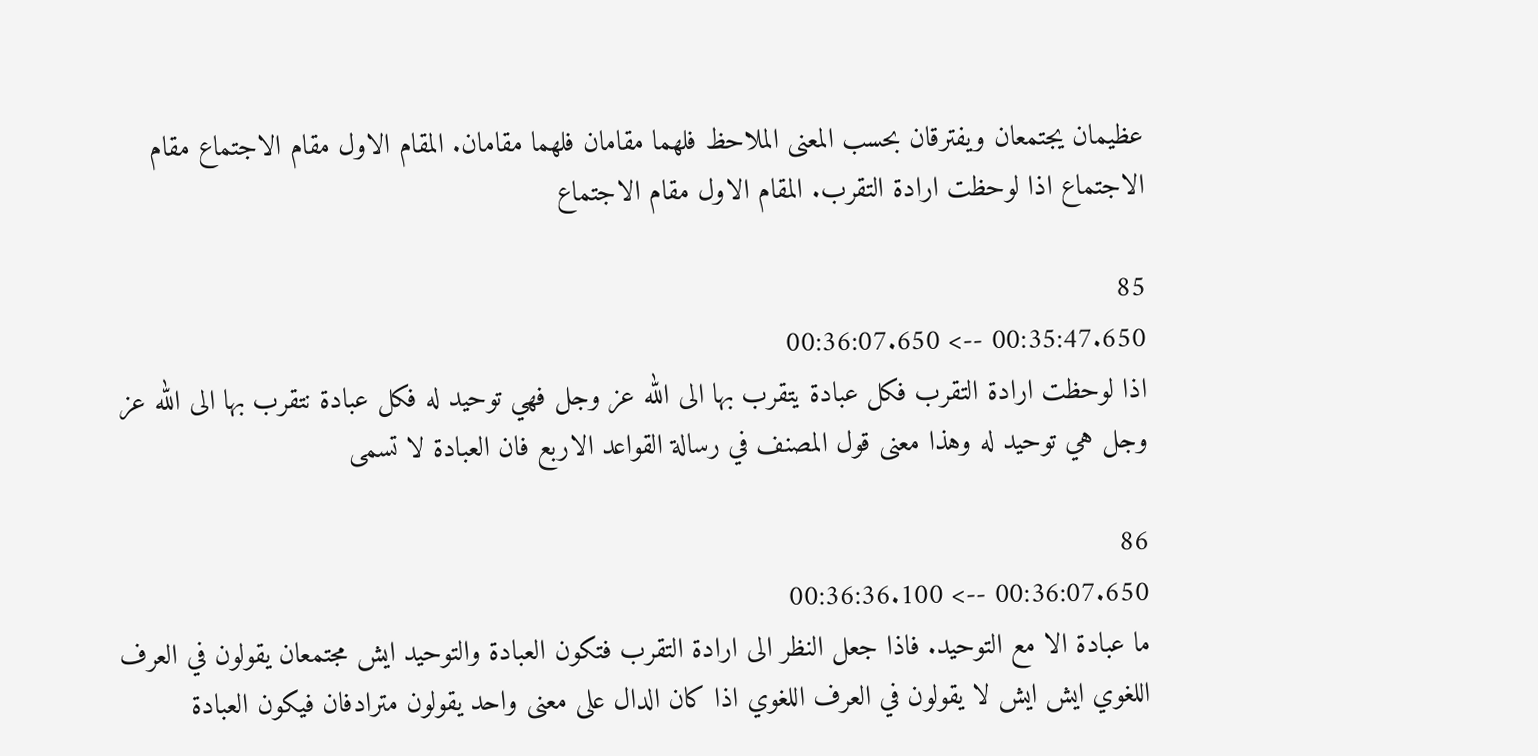عظيمان يجتمعان ويفترقان بحسب المعنى الملاحظ فلهما مقامان فلهما مقامان. المقام الاول مقام الاجتماع مقام الاجتماع اذا لوحظت ارادة التقرب. المقام الاول مقام الاجتماع

85
00:35:47.650 --> 00:36:07.650
اذا لوحظت ارادة التقرب فكل عبادة يتقرب بها الى الله عز وجل فهي توحيد له فكل عبادة نتقرب بها الى الله عز وجل هي توحيد له وهذا معنى قول المصنف في رسالة القواعد الاربع فان العبادة لا تسمى

86
00:36:07.650 --> 00:36:36.100
ما عبادة الا مع التوحيد. فاذا جعل النظر الى ارادة التقرب فتكون العبادة والتوحيد ايش مجتمعان يقولون في العرف اللغوي ايش ايش لا يقولون في العرف اللغوي اذا كان الدال على معنى واحد يقولون مترادفان فيكون العبادة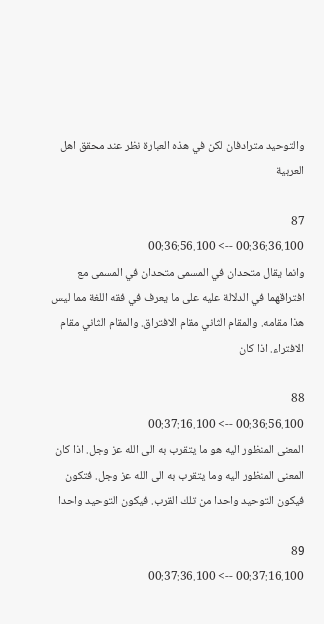والتوحيد مترادفان لكن في هذه العبارة نظر عند محقق اهل العربية

87
00:36:36.100 --> 00:36:56.100
وانما يقال متحدان في المسمى متحدان في المسمى مع افتراقهما في الدلالة عليه على ما يعرف في فقه اللغة مما ليس هذا مقامه. والمقام الثاني مقام الافتراق. والمقام الثاني مقام الافتراء. اذا كان

88
00:36:56.100 --> 00:37:16.100
المعنى المنظور اليه هو ما يتقرب به الى الله عز وجل. اذا كان المعنى المنظور اليه وما يتقرب به الى الله عز وجل. فتكون فيكون التوحيد واحدا من تلك القرب. فيكون التوحيد واحدا

89
00:37:16.100 --> 00:37:36.100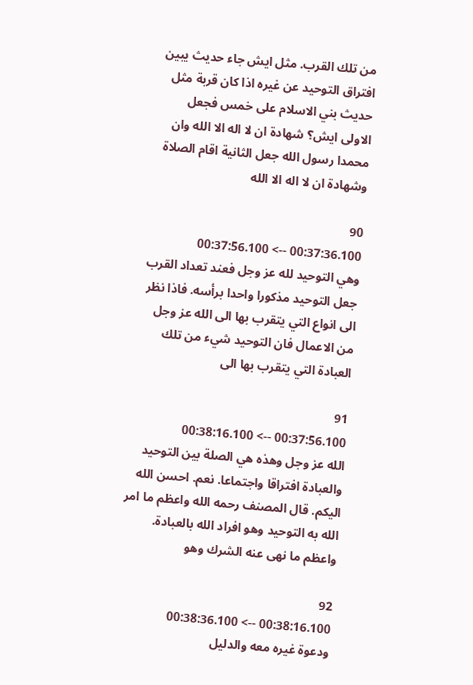من تلك القرب. مثل ايش جاء حديث يبين افتراق التوحيد عن غيره اذا كان قربة مثل حديث بني الاسلام على خمس فجعل الاولى ايش؟ شهادة ان لا اله الا الله وان محمدا رسول الله جعل الثانية اقام الصلاة وشهادة ان لا اله الا الله

90
00:37:36.100 --> 00:37:56.100
وهي التوحيد لله عز وجل فعند تعداد القرب جعل التوحيد مذكورا واحدا برأسه. فاذا نظر الى انواع التي يتقرب بها الى الله عز وجل من الاعمال فان التوحيد شيء من تلك العبادة التي يتقرب بها الى

91
00:37:56.100 --> 00:38:16.100
الله عز وجل وهذه هي الصلة بين التوحيد والعبادة افتراقا واجتماعا. نعم. احسن الله اليكم. قال المصنف رحمه الله واعظم ما امر الله به التوحيد وهو افراد الله بالعبادة. واعظم ما نهى عنه الشرك وهو

92
00:38:16.100 --> 00:38:36.100
ودعوة غيره معه والدليل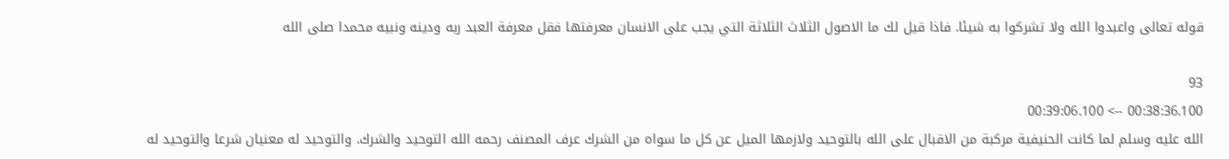قوله تعالى واعبدوا الله ولا تشركوا به شيئا. فاذا قيل لك ما الاصول الثلاث الثلاثة التي يجب على الانسان معرفتها فقل معرفة العبد ربه ودينه ونبيه محمدا صلى الله

93
00:38:36.100 --> 00:39:06.100
الله عليه وسلم لما كانت الحنيفية مركبة من الاقبال على الله بالتوحيد ولازمها الميل عن كل ما سواه من الشرك عرف المصنف رحمه الله التوحيد والشرك. والتوحيد له معنيان شرعا والتوحيد له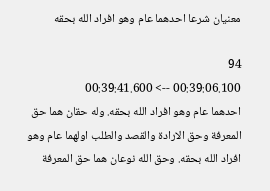معنيان شرعا احدهما عام وهو افراد الله بحقه

94
00:39:06.100 --> 00:39:41.600
احدهما عام وهو افراد الله بحقه. وله حقان هما حق المعرفة وحق الارادة والقصد والطلب اولهما عام وهو افراد الله بحقه. وحق الله نوعان هما حق المعرفة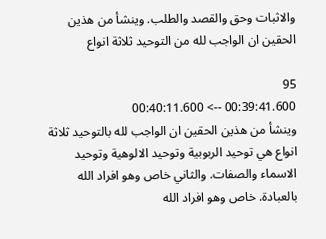والاثبات وحق والقصد والطلب. وينشأ من هذين الحقين ان الواجب لله من التوحيد ثلاثة انواع

95
00:39:41.600 --> 00:40:11.600
وينشأ من هذين الحقين ان الواجب لله بالتوحيد ثلاثة انواع هي توحيد الربوبية وتوحيد الالوهية وتوحيد الاسماء والصفات. والثاني خاص وهو افراد الله بالعبادة. خاص وهو افراد الله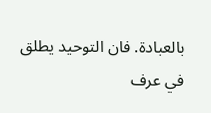بالعبادة. فان التوحيد يطلق في عرف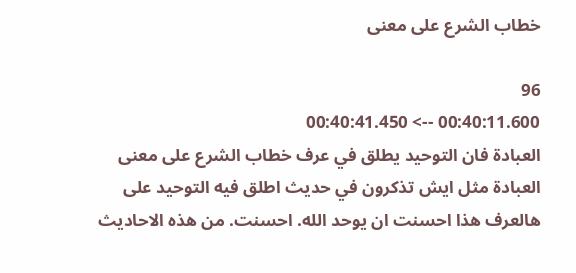خطاب الشرع على معنى

96
00:40:11.600 --> 00:40:41.450
العبادة فان التوحيد يطلق في عرف خطاب الشرع على معنى العبادة مثل ايش تذكرون في حديث اطلق فيه التوحيد على هالعرف هذا احسنت ان يوحد الله. احسنت. من هذه الاحاديث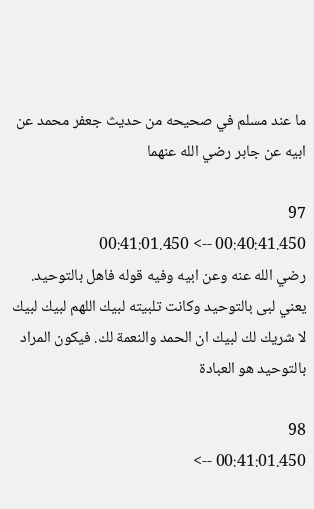ما عند مسلم في صحيحه من حديث جعفر محمد عن ابيه عن جابر رضي الله عنهما

97
00:40:41.450 --> 00:41:01.450
رضي الله عنه وعن ابيه وفيه قوله فاهل بالتوحيد. يعني لبى بالتوحيد وكانت تلبيته لبيك اللهم لبيك لبيك لا شريك لك لبيك ان الحمد والنعمة لك. فيكون المراد بالتوحيد هو العبادة

98
00:41:01.450 -->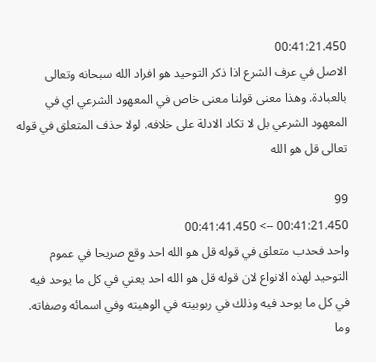00:41:21.450
الاصل في عرف الشرع اذا ذكر التوحيد هو افراد الله سبحانه وتعالى بالعبادة. وهذا معنى قولنا معنى خاص في المعهود الشرعي اي في المعهود الشرعي بل لا تكاد الادلة على خلافه. لولا حذف المتعلق في قوله تعالى قل هو الله

99
00:41:21.450 --> 00:41:41.450
واحد فحدب متعلق في قوله قل هو الله احد وقع صريحا في عموم التوحيد لهذه الانواع لان قوله قل هو الله احد يعني في كل ما يوحد فيه في كل ما يوحد فيه وذلك في ربوبيته في الوهيته وفي اسمائه وصفاته. وما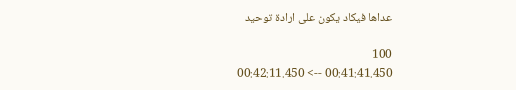عداها فيكاد يكون على ارادة توحيد

100
00:41:41.450 --> 00:42:11.450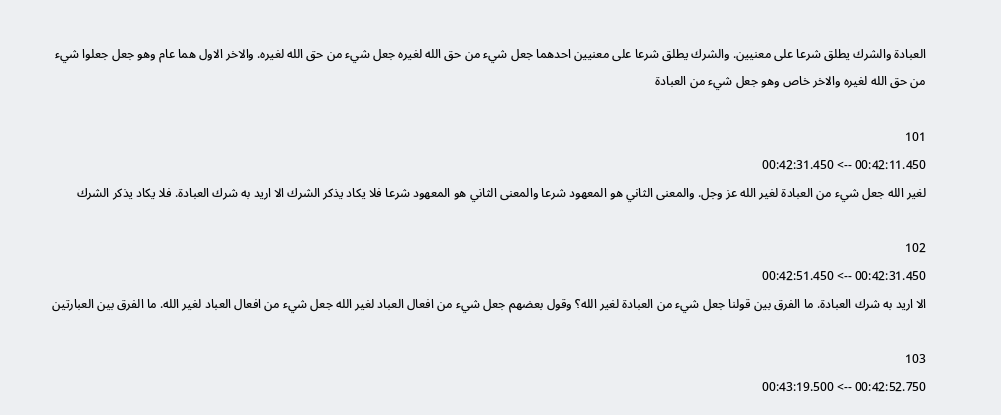العبادة والشرك يطلق شرعا على معنيين. والشرك يطلق شرعا على معنيين احدهما جعل شيء من حق الله لغيره جعل شيء من حق الله لغيره. والاخر الاول هما عام وهو جعل جعلوا شيء من حق الله لغيره والاخر خاص وهو جعل شيء من العبادة

101
00:42:11.450 --> 00:42:31.450
لغير الله جعل شيء من العبادة لغير الله عز وجل. والمعنى الثاني هو المعهود شرعا والمعنى الثاني هو المعهود شرعا فلا يكاد يذكر الشرك الا اريد به شرك العبادة. فلا يكاد يذكر الشرك

102
00:42:31.450 --> 00:42:51.450
الا اريد به شرك العبادة. ما الفرق بين قولنا جعل شيء من العبادة لغير الله؟ وقول بعضهم جعل شيء من افعال العباد لغير الله جعل شيء من افعال العباد لغير الله. ما الفرق بين العبارتين

103
00:42:52.750 --> 00:43:19.500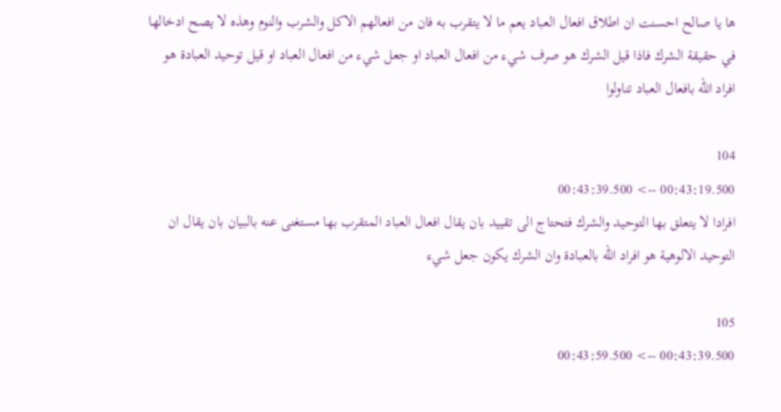ها يا صالح احسنت ان اطلاق افعال العباد يعم ما لا يتقرب به فان من افعالهم الاكل والشرب والنوم وهذه لا يصح ادخالها في حقيقة الشرك فاذا قيل الشرك هو صرف شيء من افعال العباد او جعل شيء من افعال العباد او قيل توحيد العبادة هو افراد الله بافعال العباد تناولوا

104
00:43:19.500 --> 00:43:39.500
افرادا لا يتعلق بها التوحيد والشرك فتحتاج الى تقييد بان يقال افعال العباد المتقرب بها مستغنى عنه بالبيان بان يقال ان التوحيد الالوهية هو افراد الله بالعبادة وان الشرك يكون جعل شيء

105
00:43:39.500 --> 00:43:59.500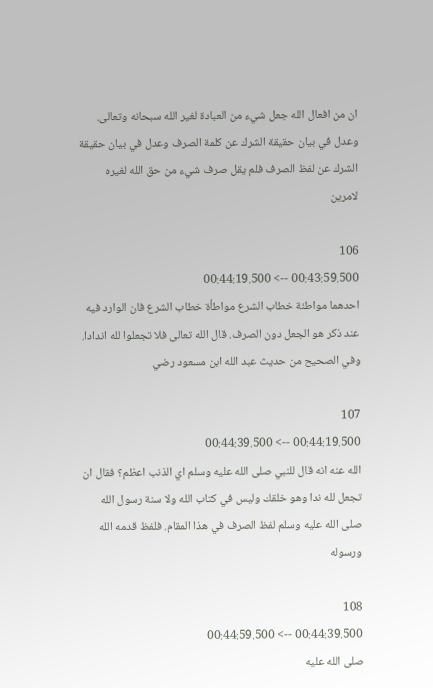ان من افعال الله جعل شيء من العبادة لغير الله سبحانه وتعالى. وعدل في بيان حقيقة الشرك عن كلمة الصرف وعدل في بيان حقيقة الشرك عن لفظ الصرف فلم يقل صرف شيء من حق الله لغيره لامرين

106
00:43:59.500 --> 00:44:19.500
احدهما مواطئة خطاب الشرع مواطأة خطاب الشرع فان الوارد فيه عند ذكر هو الجعل دون الصرف. قال الله تعالى فلا تجعلوا لله اندادا. وفي الصحيح من حديث عبد الله ابن مسعود رضي

107
00:44:19.500 --> 00:44:39.500
الله عنه انه قال للنبي صلى الله عليه وسلم اي الذنب اعظم؟ فقال ان تجعل لله ندا وهو خلقك وليس في كتاب الله ولا سنة رسول الله صلى الله عليه وسلم لفظ الصرف في هذا المقام. فلفظ قدمه الله ورسوله

108
00:44:39.500 --> 00:44:59.500
صلى الله عليه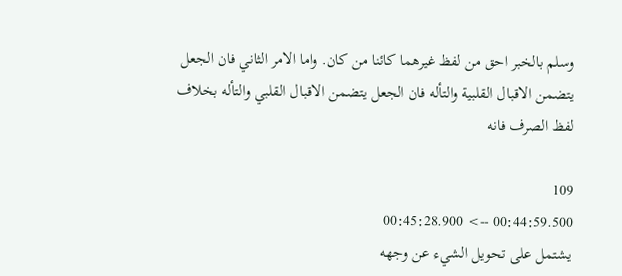وسلم بالخبر احق من لفظ غيرهما كائنا من كان. واما الامر الثاني فان الجعل يتضمن الاقبال القلبية والتأله فان الجعل يتضمن الاقبال القلبي والتأله بخلاف لفظ الصرف فانه

109
00:44:59.500 --> 00:45:28.900
يشتمل على تحويل الشيء عن وجهه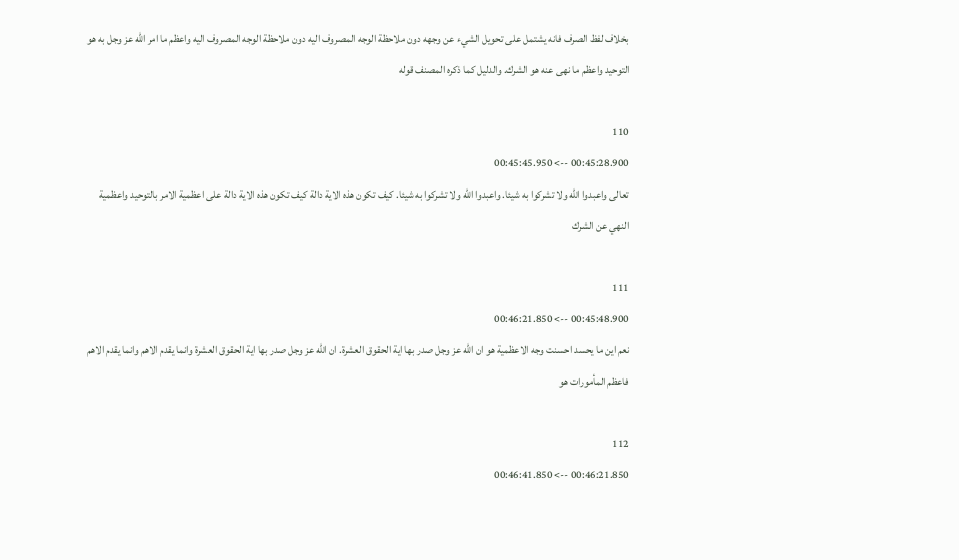بخلاف لفظ الصرف فانه يشتمل على تحويل الشيء عن وجهه دون ملاحظة الوجه المصروف اليه دون ملاحظة الوجه المصروف اليه واعظم ما امر الله عز وجل به هو التوحيد واعظم ما نهى عنه هو الشرك. والدليل كما ذكره المصنف قوله

110
00:45:28.900 --> 00:45:45.950
تعالى واعبدوا الله ولا تشركوا به شيئا. واعبدوا الله ولا تشركوا به شيئا. كيف تكون هذه الاية دالة كيف تكون هذه الاية دالة على اعظمية الامر بالتوحيد واعظمية النهي عن الشرك

111
00:45:48.900 --> 00:46:21.850
نعم اين ما يحسد احسنت وجه الاعظمية هو ان الله عز وجل صدر بها اية الحقوق العشرة. ان الله عز وجل صدر بها اية الحقوق العشرة وانما يقدم الاهم وانما يقدم الاهم فاعظم المأمورات هو

112
00:46:21.850 --> 00:46:41.850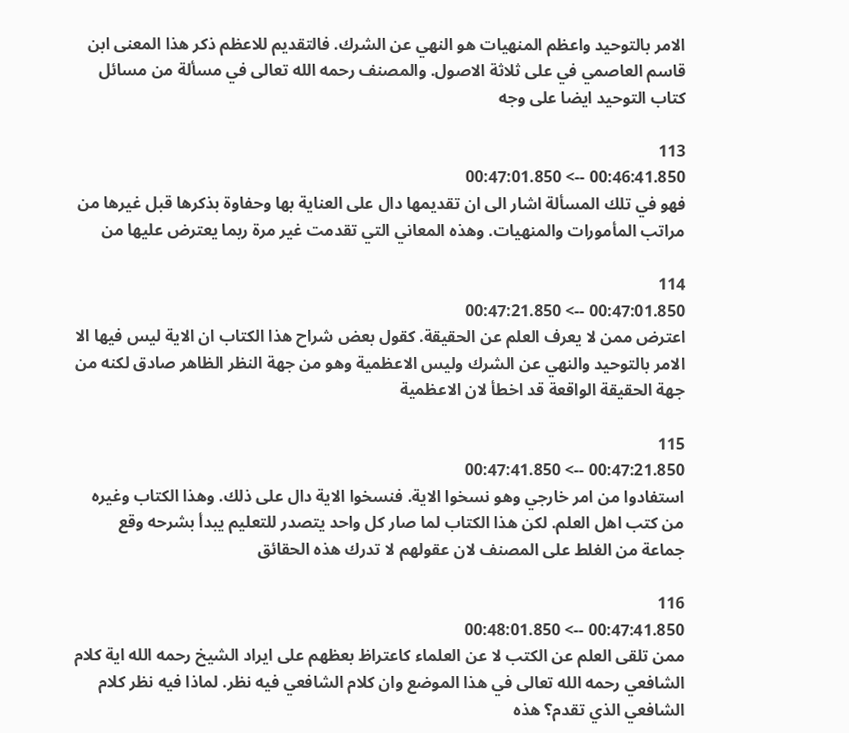الامر بالتوحيد واعظم المنهيات هو النهي عن الشرك. فالتقديم للاعظم ذكر هذا المعنى ابن قاسم العاصمي في على ثلاثة الاصول. والمصنف رحمه الله تعالى في مسألة من مسائل كتاب التوحيد ايضا على وجه

113
00:46:41.850 --> 00:47:01.850
فهو في تلك المسألة اشار الى ان تقديمها دال على العناية بها وحفاوة بذكرها قبل غيرها من مراتب المأمورات والمنهيات. وهذه المعاني التي تقدمت غير مرة ربما يعترض عليها من

114
00:47:01.850 --> 00:47:21.850
اعترض ممن لا يعرف العلم عن الحقيقة. كقول بعض شراح هذا الكتاب ان الاية ليس فيها الا الامر بالتوحيد والنهي عن الشرك وليس الاعظمية وهو من جهة النظر الظاهر صادق لكنه من جهة الحقيقة الواقعة قد اخطأ لان الاعظمية

115
00:47:21.850 --> 00:47:41.850
استفادوا من امر خارجي وهو نسخوا الاية. فنسخوا الاية دال على ذلك. وهذا الكتاب وغيره من كتب اهل العلم. لكن هذا الكتاب لما صار كل واحد يتصدر للتعليم يبدأ بشرحه وقع جماعة من الغلط على المصنف لان عقولهم لا تدرك هذه الحقائق

116
00:47:41.850 --> 00:48:01.850
ممن تلقى العلم عن الكتب لا عن العلماء كاعتراظ بعظهم على ايراد الشيخ رحمه الله اية كلام الشافعي رحمه الله تعالى في هذا الموضع وان كلام الشافعي فيه نظر. لماذا فيه نظر كلام الشافعي الذي تقدم؟ هذه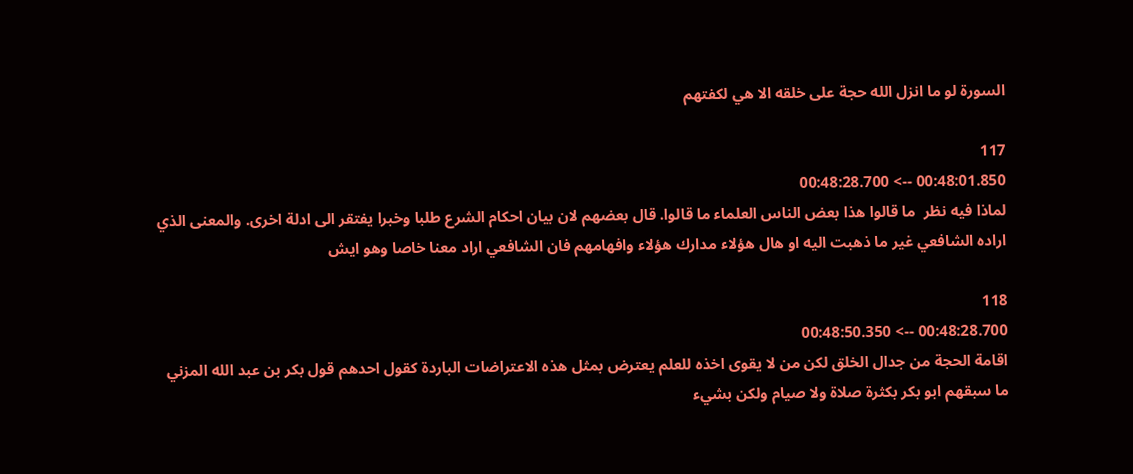السورة لو ما انزل الله حجة على خلقه الا هي لكفتهم

117
00:48:01.850 --> 00:48:28.700
لماذا فيه نظر  ما قالوا هذا بعض الناس العلماء ما قالوا. قال بعضهم لان بيان احكام الشرع طلبا وخبرا يفتقر الى ادلة اخرى. والمعنى الذي اراده الشافعي غير ما ذهبت اليه او هال هؤلاء مدارك هؤلاء وافهامهم فان الشافعي اراد معنا خاصا وهو ايش

118
00:48:28.700 --> 00:48:50.350
اقامة الحجة من جدال الخلق لكن من لا يقوى اخذه للعلم يعترض بمثل هذه الاعتراضات الباردة كقول احدهم قول بكر بن عبد الله المزني ما سبقهم ابو بكر بكثرة صلاة ولا صيام ولكن بشيء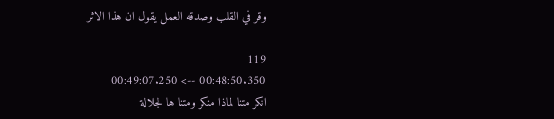وقر في القلب وصدقه العمل يقول ان هذا الاثر

119
00:48:50.350 --> 00:49:07.250
انكر متنا لماذا منكر ومتنا ها لجلالة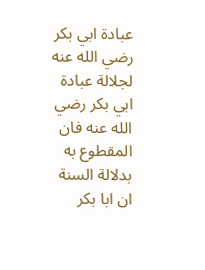عبادة ابي بكر رضي الله عنه لجلالة عبادة ابي بكر رضي الله عنه فان المقطوع به بدلالة السنة ان ابا بكر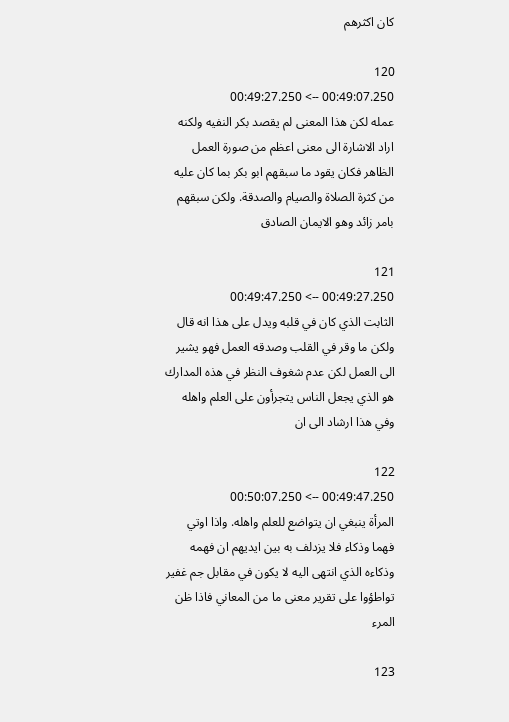كان اكثرهم

120
00:49:07.250 --> 00:49:27.250
عمله لكن هذا المعنى لم يقصد بكر النفيه ولكنه اراد الاشارة الى معنى اعظم من صورة العمل الظاهر فكان يقود ما سبقهم ابو بكر بما كان عليه من كثرة الصلاة والصيام والصدقة. ولكن سبقهم بامر زائد وهو الايمان الصادق

121
00:49:27.250 --> 00:49:47.250
الثابت الذي كان في قلبه ويدل على هذا انه قال ولكن ما وقر في القلب وصدقه العمل فهو يشير الى العمل لكن عدم شغوف النظر في هذه المدارك هو الذي يجعل الناس يتجرأون على العلم واهله وفي هذا ارشاد الى ان

122
00:49:47.250 --> 00:50:07.250
المرأة ينبغي ان يتواضع للعلم واهله. واذا اوتي فهما وذكاء فلا يزدلف به بين ايديهم ان فهمه وذكاءه الذي انتهى اليه لا يكون في مقابل جم غفير تواطؤوا على تقرير معنى ما من المعاني فاذا ظن المرء

123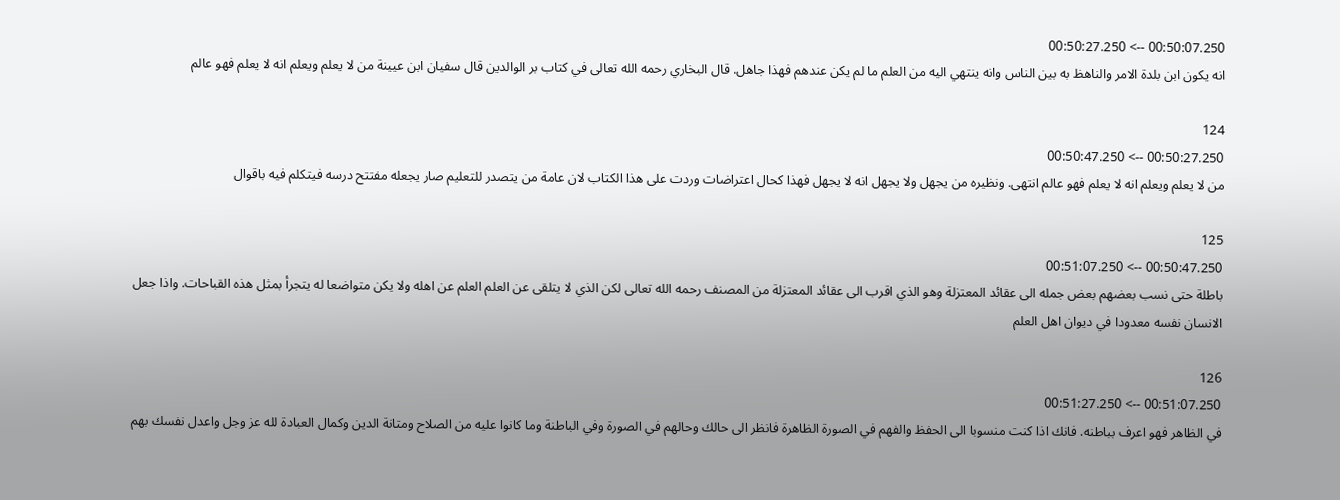00:50:07.250 --> 00:50:27.250
انه يكون ابن بلدة الامر والناهظ به بين الناس وانه ينتهي اليه من العلم ما لم يكن عندهم فهذا جاهل. قال البخاري رحمه الله تعالى في كتاب بر الوالدين قال سفيان ابن عيينة من لا يعلم ويعلم انه لا يعلم فهو عالم

124
00:50:27.250 --> 00:50:47.250
من لا يعلم ويعلم انه لا يعلم فهو عالم انتهى. ونظيره من يجهل ولا يجهل انه لا يجهل فهذا كحال اعتراضات وردت على هذا الكتاب لان عامة من يتصدر للتعليم صار يجعله مفتتح درسه فيتكلم فيه باقوال

125
00:50:47.250 --> 00:51:07.250
باطلة حتى نسب بعضهم بعض جمله الى عقائد المعتزلة وهو الذي اقرب الى عقائد المعتزلة من المصنف رحمه الله تعالى لكن الذي لا يتلقى عن العلم العلم عن اهله ولا يكن متواضعا له يتجرأ بمثل هذه القباحات. واذا جعل الانسان نفسه معدودا في ديوان اهل العلم

126
00:51:07.250 --> 00:51:27.250
في الظاهر فهو اعرف بباطنه. فانك اذا كنت منسوبا الى الحفظ والفهم في الصورة الظاهرة فانظر الى حالك وحالهم في الصورة وفي الباطنة وما كانوا عليه من الصلاح ومتانة الدين وكمال العبادة لله عز وجل واعدل نفسك بهم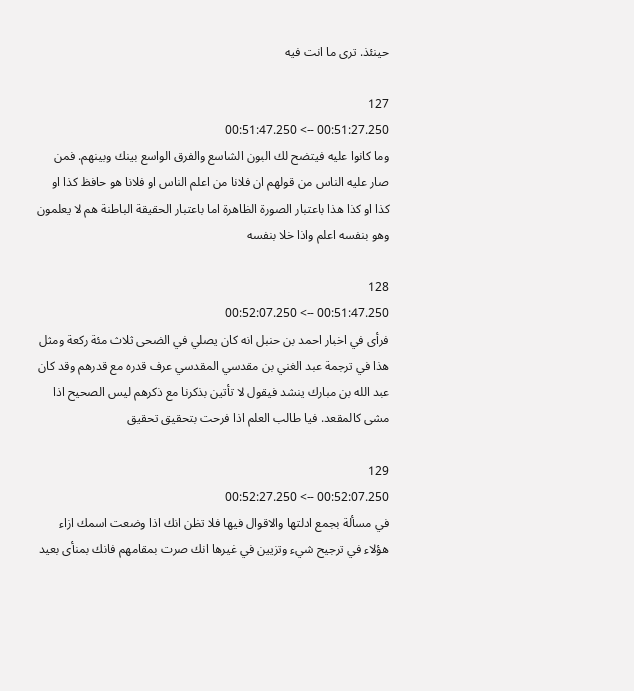حينئذ. ترى ما انت فيه

127
00:51:27.250 --> 00:51:47.250
وما كانوا عليه فيتضح لك البون الشاسع والفرق الواسع بينك وبينهم. فمن صار عليه الناس من قولهم ان فلانا من اعلم الناس او فلانا هو حافظ كذا او كذا او كذا هذا باعتبار الصورة الظاهرة اما باعتبار الحقيقة الباطنة هم لا يعلمون وهو بنفسه اعلم واذا خلا بنفسه

128
00:51:47.250 --> 00:52:07.250
فرأى في اخبار احمد بن حنبل انه كان يصلي في الضحى ثلاث مئة ركعة ومثل هذا في ترجمة عبد الغني بن مقدسي المقدسي عرف قدره مع قدرهم وقد كان عبد الله بن مبارك ينشد فيقول لا تأتين بذكرنا مع ذكرهم ليس الصحيح اذا مشى كالمقعد. فيا طالب العلم اذا فرحت بتحقيق تحقيق

129
00:52:07.250 --> 00:52:27.250
في مسألة بجمع ادلتها والاقوال فيها فلا تظن انك اذا وضعت اسمك ازاء هؤلاء في ترجيح شيء وتزيين في غيرها انك صرت بمقامهم فانك بمنأى بعيد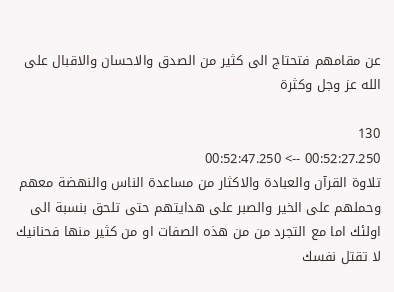عن مقامهم فتحتاج الى كثير من الصدق والاحسان والاقبال على الله عز وجل وكثرة

130
00:52:27.250 --> 00:52:47.250
تلاوة القرآن والعبادة والاكثار من مساعدة الناس والنهضة معهم وحملهم على الخير والصبر على هدايتهم حتى تلحق بنسبة الى اولئك اما مع التجرد من من هذه الصفات او من كثير منها فحنانيك لا تقتل نفسك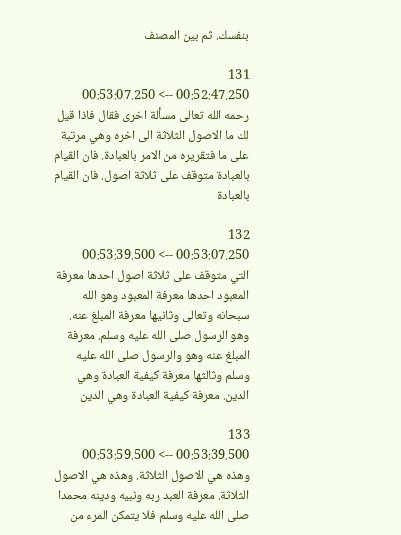بنفسك. ثم بين المصنف

131
00:52:47.250 --> 00:53:07.250
رحمه الله تعالى مسألة اخرى فقال فاذا قيل لك ما الاصول الثلاثة الى اخره وهي مرتبة على ما فتقريره من الامر بالعبادة. فان القيام بالعبادة متوقف على ثلاثة اصول. فان القيام بالعبادة

132
00:53:07.250 --> 00:53:39.500
التي متوقف على ثلاثة اصول احدها معرفة المعبود احدها معرفة المعبود وهو الله سبحانه وتعالى وثانيها معرفة المبلغ عنه. وهو الرسول صلى الله عليه وسلم. معرفة المبلغ عنه وهو والرسول صلى الله عليه وسلم وثالثها معرفة كيفية العبادة وهي الدين. معرفة كيفية العبادة وهي الدين

133
00:53:39.500 --> 00:53:59.500
وهذه هي الاصول الثلاثة. وهذه هي الاصول الثلاثة. معرفة العبد ربه ونبيه ودينه محمدا صلى الله عليه وسلم فلا يتمكن المرء من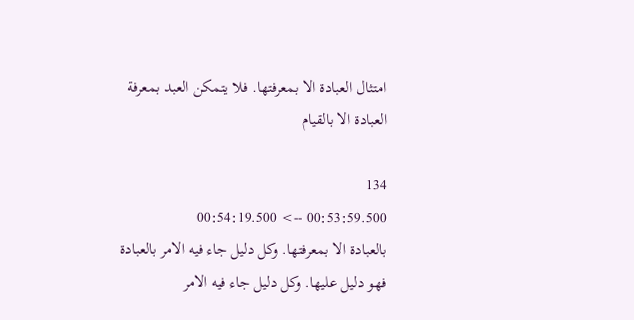امتثال العبادة الا بمعرفتها. فلا يتمكن العبد بمعرفة العبادة الا بالقيام

134
00:53:59.500 --> 00:54:19.500
بالعبادة الا بمعرفتها. وكل دليل جاء فيه الامر بالعبادة فهو دليل عليها. وكل دليل جاء فيه الامر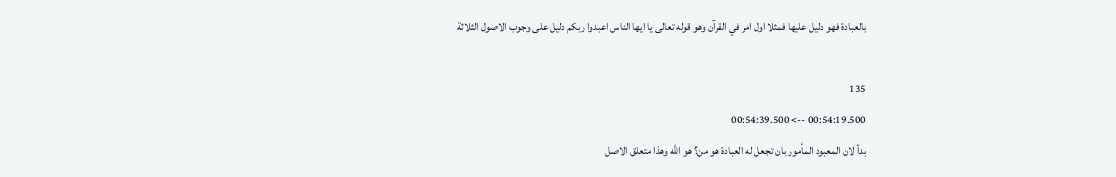بالعبادة فهو دليل عليها فمثلا اول امر في القرآن وهو قوله تعالى يا ايها الناس اعبدوا ربكم دليل على وجوب الاصول الثلاثة

135
00:54:19.500 --> 00:54:39.500
بدأ لان المعبود المأمور بان تجعل له العبادة هو من؟ هو الله وهذا متعلق الاصل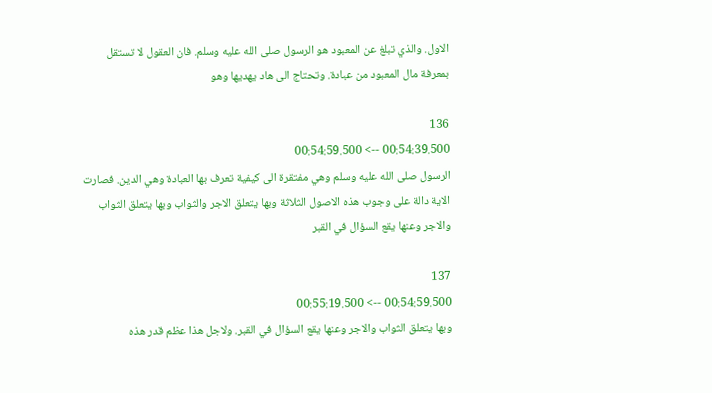الاول. والذي تبلغ عن المعبود هو الرسول صلى الله عليه وسلم. فان العقول لا تستقل بمعرفة مال المعبود من عبادة. وتحتاج الى هاد يهديها وهو

136
00:54:39.500 --> 00:54:59.500
الرسول صلى الله عليه وسلم وهي مفتقرة الى كيفية تعرف بها العبادة وهي الدين. فصارت الاية دالة على وجوب هذه الاصول الثلاثة وبها يتعلق الاجر والثواب وبها يتعلق الثواب والاجر وعنها يقع السؤال في القبر

137
00:54:59.500 --> 00:55:19.500
وبها يتعلق الثواب والاجر وعنها يقع السؤال في القبر. ولاجل هذا عظم قدر هذه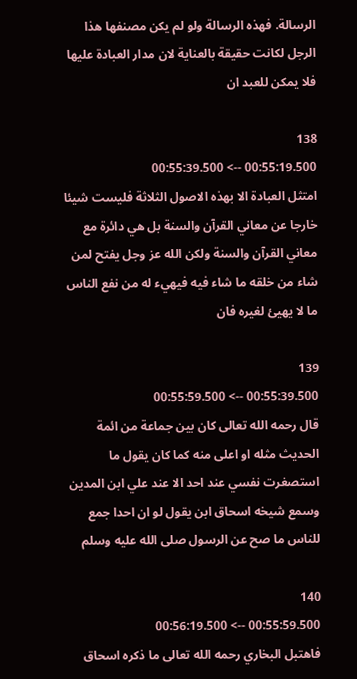الرسالة. فهذه الرسالة ولو لم يكن مصنفها هذا الرجل لكانت حقيقة بالعناية لان مدار العبادة عليها فلا يمكن للعبد ان

138
00:55:19.500 --> 00:55:39.500
امتثل العبادة الا بهذه الاصول الثلاثة فليست شيئا خارجا عن معاني القرآن والسنة بل هي دائرة مع معاني القرآن والسنة ولكن الله عز وجل يفتح لمن شاء من خلقه ما شاء فيه فيهيء له من نفع الناس ما لا يهيئ لغيره فان

139
00:55:39.500 --> 00:55:59.500
قال رحمه الله تعالى كان بين جماعة من ائمة الحديث مثله او اعلى منه كما كان يقول ما استصغرت نفسي عند احد الا عند علي ابن المدين وسمع شيخه اسحاق ابن يقول لو ان احدا جمع للناس ما صح عن الرسول صلى الله عليه وسلم

140
00:55:59.500 --> 00:56:19.500
فاهتبل البخاري رحمه الله تعالى ما ذكره اسحاق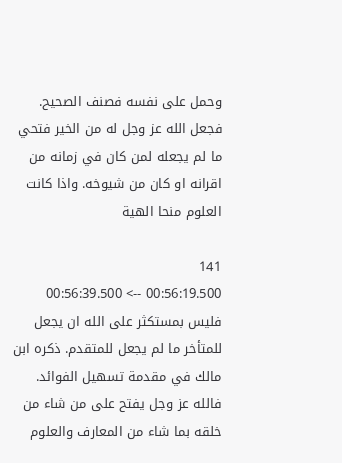وحمل على نفسه فصنف الصحيح. فجعل الله عز وجل له من الخير فتحي ما لم يجعله لمن كان في زمانه من اقرانه او كان من شيوخه. واذا كانت العلوم منحا الهية

141
00:56:19.500 --> 00:56:39.500
فليس بمستكثر على الله ان يجعل للمتأخر ما لم يجعل للمتقدم. ذكره ابن مالك في مقدمة تسهيل الفوائد. فالله عز وجل يفتح على من شاء من خلقه بما شاء من المعارف والعلوم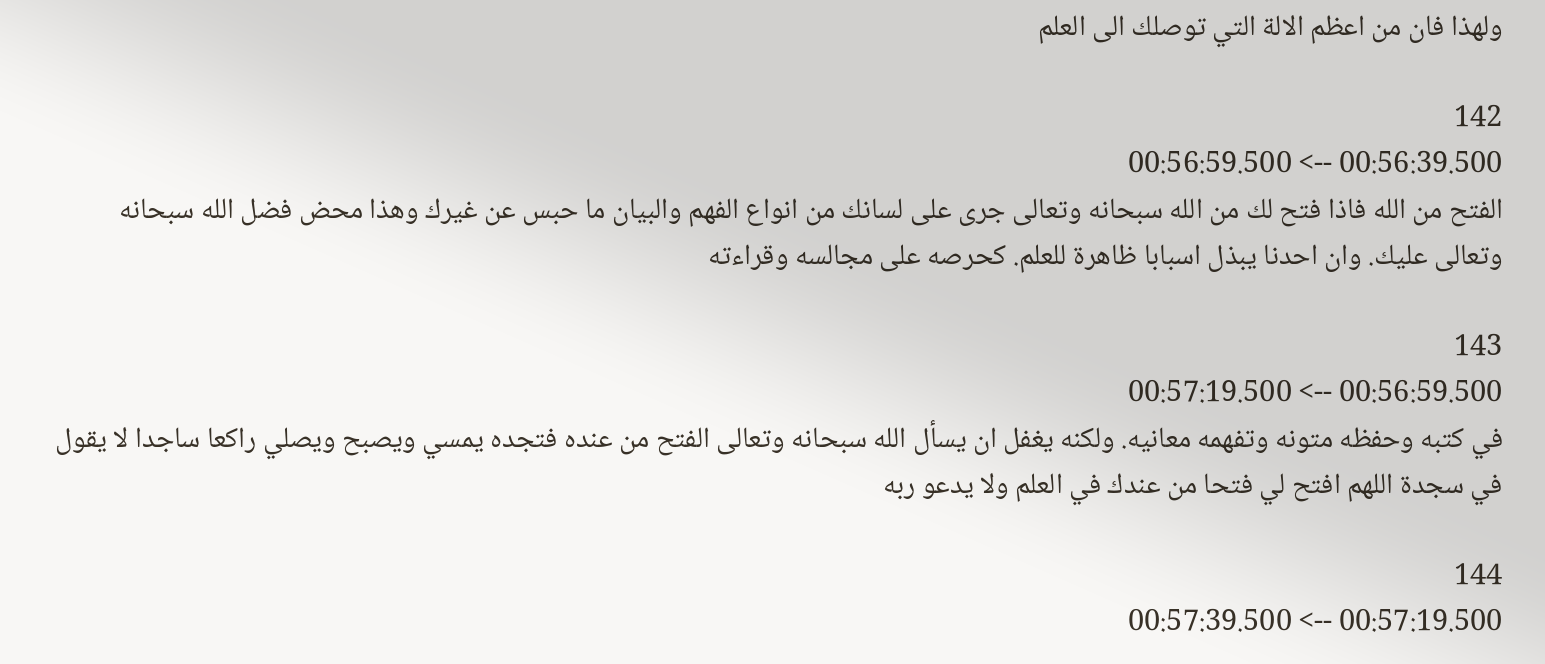ولهذا فان من اعظم الالة التي توصلك الى العلم

142
00:56:39.500 --> 00:56:59.500
الفتح من الله فاذا فتح لك من الله سبحانه وتعالى جرى على لسانك من انواع الفهم والبيان ما حبس عن غيرك وهذا محض فضل الله سبحانه وتعالى عليك. وان احدنا يبذل اسبابا ظاهرة للعلم. كحرصه على مجالسه وقراءته

143
00:56:59.500 --> 00:57:19.500
في كتبه وحفظه متونه وتفهمه معانيه. ولكنه يغفل ان يسأل الله سبحانه وتعالى الفتح من عنده فتجده يمسي ويصبح ويصلي راكعا ساجدا لا يقول في سجدة اللهم افتح لي فتحا من عندك في العلم ولا يدعو ربه

144
00:57:19.500 --> 00:57:39.500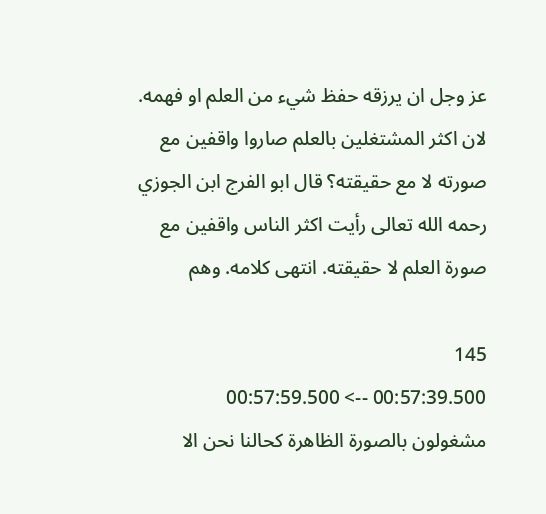عز وجل ان يرزقه حفظ شيء من العلم او فهمه. لان اكثر المشتغلين بالعلم صاروا واقفين مع صورته لا مع حقيقته؟ قال ابو الفرج ابن الجوزي رحمه الله تعالى رأيت اكثر الناس واقفين مع صورة العلم لا حقيقته. انتهى كلامه. وهم

145
00:57:39.500 --> 00:57:59.500
مشغولون بالصورة الظاهرة كحالنا نحن الا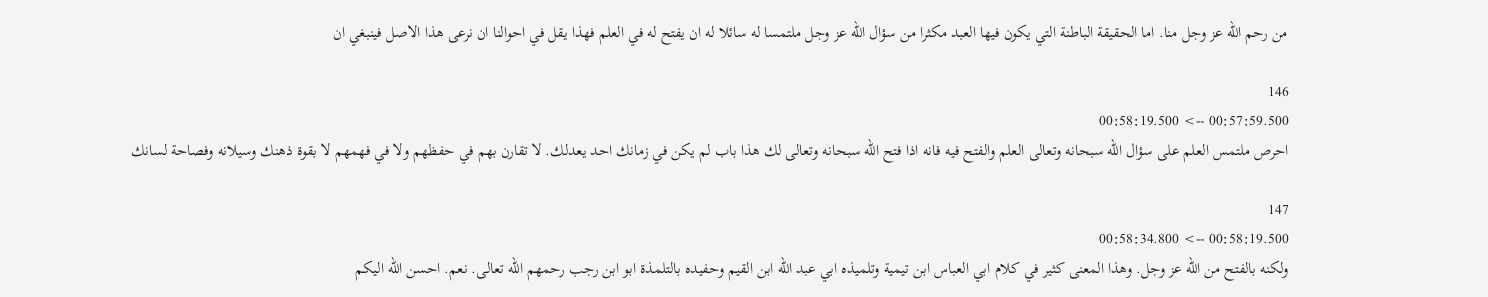من رحم الله عز وجل منا. اما الحقيقة الباطنة التي يكون فيها العبد مكثرا من سؤال الله عز وجل ملتمسا له سائلا له ان يفتح له في العلم فهذا يقل في احوالنا ان نرعى هذا الاصل فينبغي ان

146
00:57:59.500 --> 00:58:19.500
احرص ملتمس العلم على سؤال الله سبحانه وتعالى العلم والفتح فيه فانه اذا فتح الله سبحانه وتعالى لك هذا باب لم يكن في زمانك احد يعدلك. لا تقارن بهم في حفظهم ولا في فهمهم لا بقوة ذهنك وسيلانه وفصاحة لسانك

147
00:58:19.500 --> 00:58:34.800
ولكنه بالفتح من الله عز وجل. وهذا المعنى كثير في كلام ابي العباس ابن تيمية وتلميذه ابي عبد الله ابن القيم وحفيده بالتلمذة ابو ابن رجب رحمهم الله تعالى. نعم. احسن الله اليكم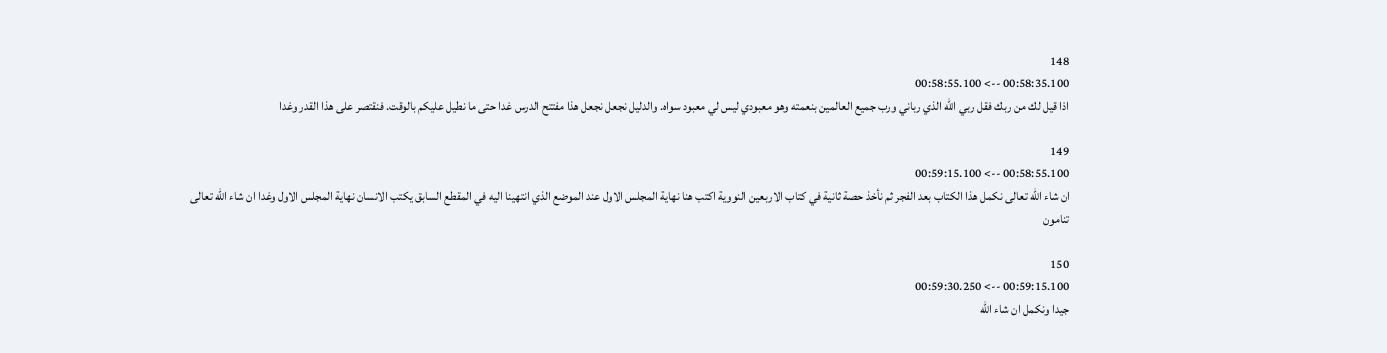148
00:58:35.100 --> 00:58:55.100
اذا قيل لك من ربك فقل ربي الله الذي رباني ورب جميع العالمين بنعمته وهو معبودي ليس لي معبود سواه. والدليل نجعل نجعل هذا مفتتح الدرس غدا حتى ما نطيل عليكم بالوقت. فنقتصر على هذا القدر وغدا

149
00:58:55.100 --> 00:59:15.100
ان شاء الله تعالى نكمل هذا الكتاب بعد الفجر ثم نأخذ حصة ثانية في كتاب الاربعين النووية اكتب هنا نهاية المجلس الاول عند الموضع الذي انتهينا اليه في المقطع السابق يكتب الانسان نهاية المجلس الاول وغدا ان شاء الله تعالى تنامون

150
00:59:15.100 --> 00:59:30.250
جيدا ونكمل ان شاء الله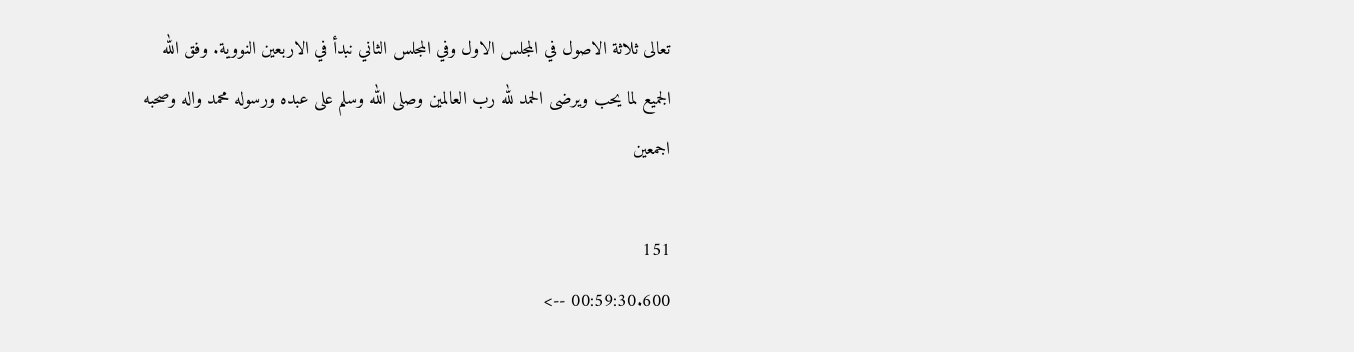تعالى ثلاثة الاصول في المجلس الاول وفي المجلس الثاني نبدأ في الاربعين النووية. وفق الله الجميع لما يحب ويرضى الحمد لله رب العالمين وصلى الله وسلم على عبده ورسوله محمد واله وصحبه اجمعين

151
00:59:30.600 -->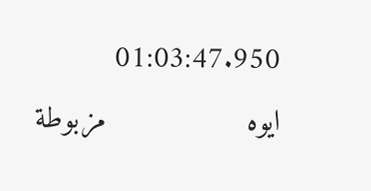01:03:47.950
ايوه                مزبوطة